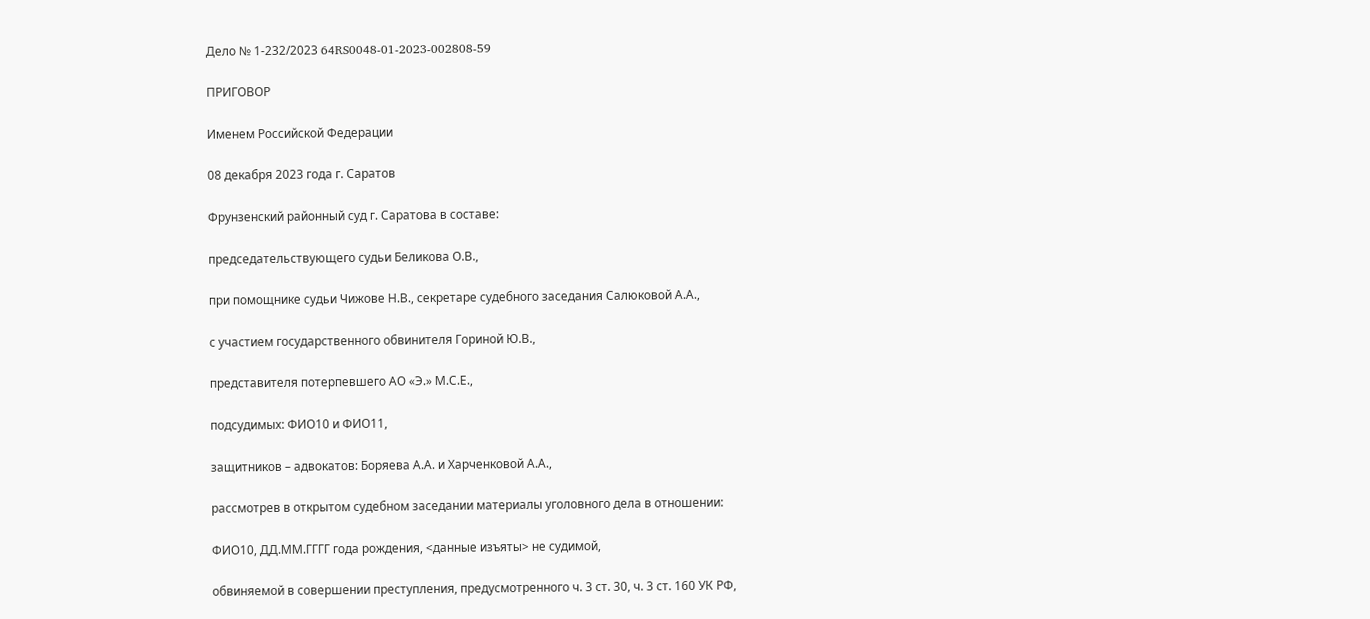Дело № 1-232/2023 64RS0048-01-2023-002808-59

ПРИГОВОР

Именем Российской Федерации

08 декабря 2023 года г. Саратов

Фрунзенский районный суд г. Саратова в составе:

председательствующего судьи Беликова О.В.,

при помощнике судьи Чижове Н.В., секретаре судебного заседания Салюковой А.А.,

с участием государственного обвинителя Гориной Ю.В.,

представителя потерпевшего АО «Э.» М.С.Е.,

подсудимых: ФИО10 и ФИО11,

защитников – адвокатов: Боряева А.А. и Харченковой А.А.,

рассмотрев в открытом судебном заседании материалы уголовного дела в отношении:

ФИО10, ДД.ММ.ГГГГ года рождения, <данные изъяты> не судимой,

обвиняемой в совершении преступления, предусмотренного ч. 3 ст. 30, ч. 3 ст. 160 УК РФ,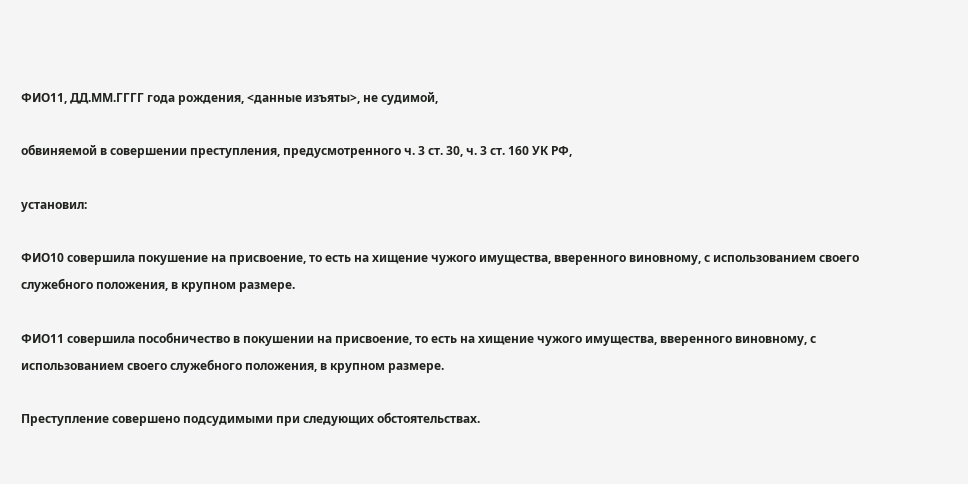ФИО11, ДД.ММ.ГГГГ года рождения, <данные изъяты>, не судимой,

обвиняемой в совершении преступления, предусмотренного ч. 3 ст. 30, ч. 3 ст. 160 УК РФ,

установил:

ФИО10 совершила покушение на присвоение, то есть на хищение чужого имущества, вверенного виновному, с использованием своего служебного положения, в крупном размере.

ФИО11 совершила пособничество в покушении на присвоение, то есть на хищение чужого имущества, вверенного виновному, с использованием своего служебного положения, в крупном размере.

Преступление совершено подсудимыми при следующих обстоятельствах.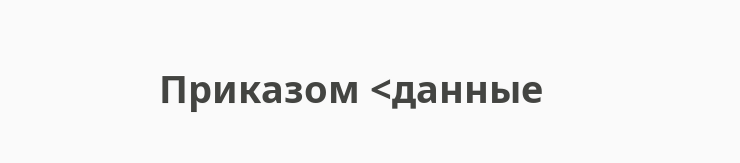Приказом <данные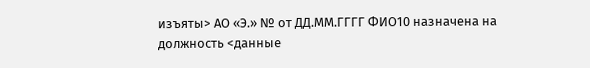изъяты> АО «Э.» № от ДД.ММ.ГГГГ ФИО10 назначена на должность <данные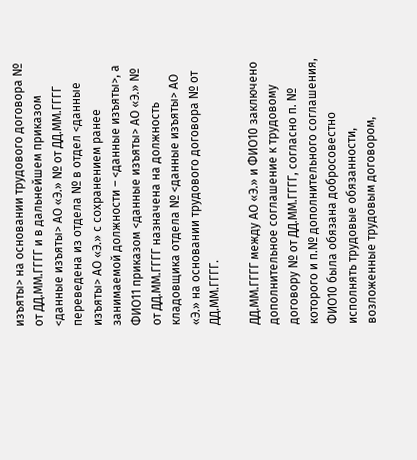изъяты> на основании трудового договора № от ДД.ММ.ГГГГ и в дальнейшем приказом <данные изъяты> АО «Э.» № от ДД.ММ.ГГГГ переведена из отдела № в отдел <данные изъяты> АО «Э.» с сохранением ранее занимаемой должности – <данные изъяты>, а ФИО11 приказом <данные изъяты> АО «Э.» № от ДД.ММ.ГГГГ назначена на должность кладовщика отдела № <данные изъяты> АО «Э.» на основании трудового договора № от ДД.ММ.ГГГГ.

ДД.ММ.ГГГГ между АО «Э.» и ФИО10 заключено дополнительное соглашение к трудовому договору № от ДД.ММ.ГГГГ, согласно п. № которого и п.№ дополнительного соглашения, ФИО10 была обязана добросовестно исполнять трудовые обязанности, возложенные трудовым договором,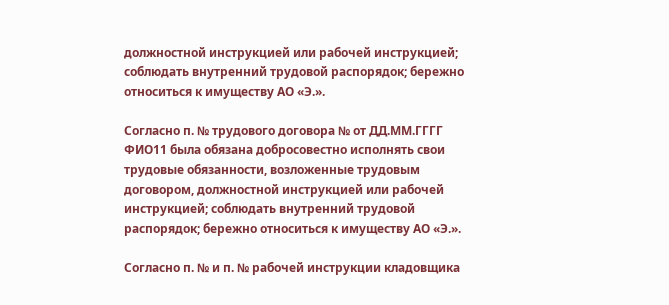должностной инструкцией или рабочей инструкцией; соблюдать внутренний трудовой распорядок; бережно относиться к имуществу АО «Э.».

Согласно п. № трудового договора № от ДД.ММ.ГГГГ ФИО11 была обязана добросовестно исполнять свои трудовые обязанности, возложенные трудовым договором, должностной инструкцией или рабочей инструкцией; соблюдать внутренний трудовой распорядок; бережно относиться к имуществу АО «Э.».

Согласно п. № и п. № рабочей инструкции кладовщика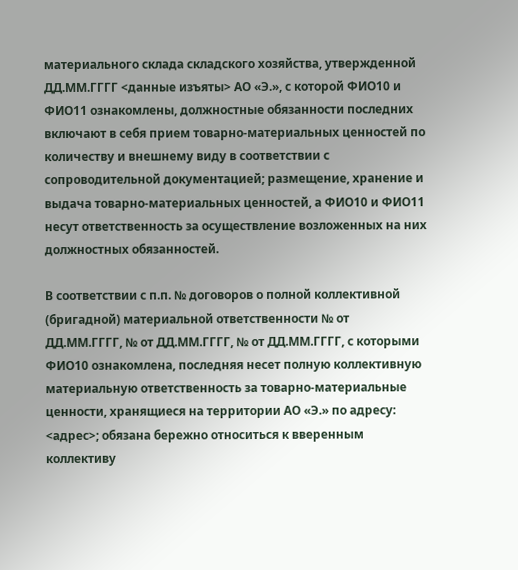материального склада складского хозяйства, утвержденной ДД.ММ.ГГГГ <данные изъяты> АО «Э.», с которой ФИО10 и ФИО11 ознакомлены, должностные обязанности последних включают в себя прием товарно-материальных ценностей по количеству и внешнему виду в соответствии с сопроводительной документацией; размещение, хранение и выдача товарно-материальных ценностей, а ФИО10 и ФИО11 несут ответственность за осуществление возложенных на них должностных обязанностей.

В соответствии с п.п. № договоров о полной коллективной (бригадной) материальной ответственности № от ДД.ММ.ГГГГ, № от ДД.ММ.ГГГГ, № от ДД.ММ.ГГГГ, с которыми ФИО10 ознакомлена, последняя несет полную коллективную материальную ответственность за товарно-материальные ценности, хранящиеся на территории АО «Э.» по адресу: <адрес>; обязана бережно относиться к вверенным коллективу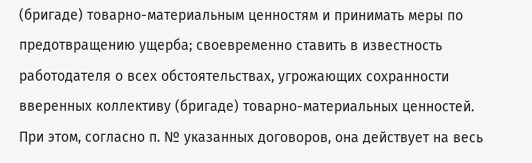(бригаде) товарно-материальным ценностям и принимать меры по предотвращению ущерба; своевременно ставить в известность работодателя о всех обстоятельствах, угрожающих сохранности вверенных коллективу (бригаде) товарно-материальных ценностей. При этом, согласно п. № указанных договоров, она действует на весь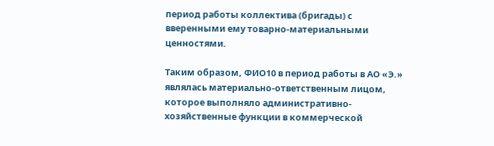период работы коллектива (бригады) с вверенными ему товарно-материальными ценностями.

Таким образом, ФИО10 в период работы в АО «Э.» являлась материально-ответственным лицом, которое выполняло административно-хозяйственные функции в коммерческой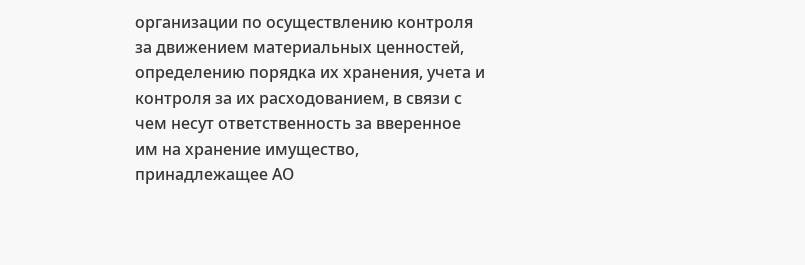организации по осуществлению контроля за движением материальных ценностей, определению порядка их хранения, учета и контроля за их расходованием, в связи с чем несут ответственность за вверенное им на хранение имущество, принадлежащее АО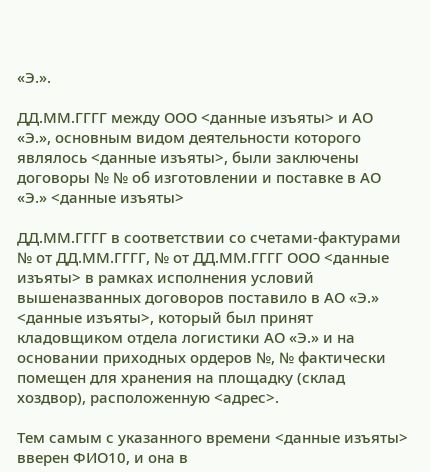«Э.».

ДД.ММ.ГГГГ между ООО <данные изъяты> и АО «Э.», основным видом деятельности которого являлось <данные изъяты>, были заключены договоры № № об изготовлении и поставке в АО «Э.» <данные изъяты>

ДД.ММ.ГГГГ в соответствии со счетами-фактурами № от ДД.ММ.ГГГГ, № от ДД.ММ.ГГГГ ООО <данные изъяты> в рамках исполнения условий вышеназванных договоров поставило в АО «Э.» <данные изъяты>, который был принят кладовщиком отдела логистики АО «Э.» и на основании приходных ордеров №, № фактически помещен для хранения на площадку (склад хоздвор), расположенную <адрес>.

Тем самым с указанного времени <данные изъяты> вверен ФИО10, и она в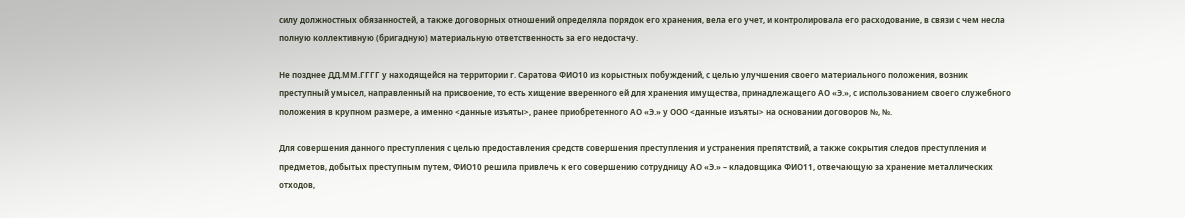силу должностных обязанностей, а также договорных отношений определяла порядок его хранения, вела его учет, и контролировала его расходование, в связи с чем несла полную коллективную (бригадную) материальную ответственность за его недостачу.

Не позднее ДД.ММ.ГГГГ у находящейся на территории г. Саратова ФИО10 из корыстных побуждений, с целью улучшения своего материального положения, возник преступный умысел, направленный на присвоение, то есть хищение вверенного ей для хранения имущества, принадлежащего АО «Э.», с использованием своего служебного положения в крупном размере, а именно <данные изъяты>, ранее приобретенного АО «Э.» у ООО <данные изъяты> на основании договоров №, №.

Для совершения данного преступления с целью предоставления средств совершения преступления и устранения препятствий, а также сокрытия следов преступления и предметов, добытых преступным путем, ФИО10 решила привлечь к его совершению сотрудницу АО «Э.» – кладовщика ФИО11, отвечающую за хранение металлических отходов,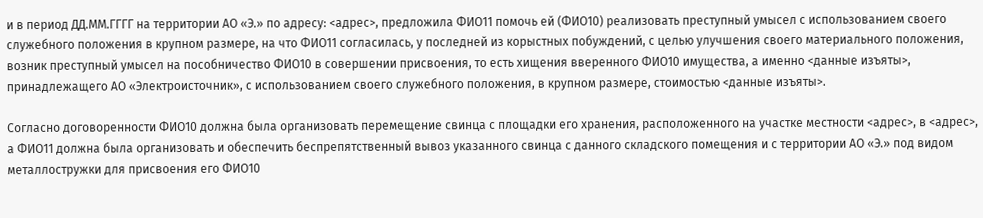и в период ДД.ММ.ГГГГ на территории АО «Э.» по адресу: <адрес>, предложила ФИО11 помочь ей (ФИО10) реализовать преступный умысел с использованием своего служебного положения в крупном размере, на что ФИО11 согласилась, у последней из корыстных побуждений, с целью улучшения своего материального положения, возник преступный умысел на пособничество ФИО10 в совершении присвоения, то есть хищения вверенного ФИО10 имущества, а именно <данные изъяты>, принадлежащего АО «Электроисточник», с использованием своего служебного положения, в крупном размере, стоимостью <данные изъяты>.

Согласно договоренности ФИО10 должна была организовать перемещение свинца с площадки его хранения, расположенного на участке местности <адрес>, в <адрес>, а ФИО11 должна была организовать и обеспечить беспрепятственный вывоз указанного свинца с данного складского помещения и с территории АО «Э.» под видом металлостружки для присвоения его ФИО10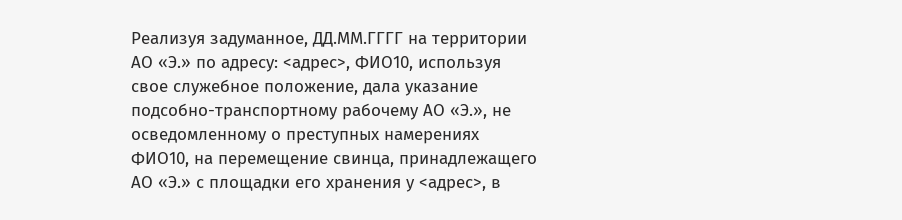Реализуя задуманное, ДД.ММ.ГГГГ на территории АО «Э.» по адресу: <адрес>, ФИО10, используя свое служебное положение, дала указание подсобно-транспортному рабочему АО «Э.», не осведомленному о преступных намерениях ФИО10, на перемещение свинца, принадлежащего АО «Э.» с площадки его хранения у <адрес>, в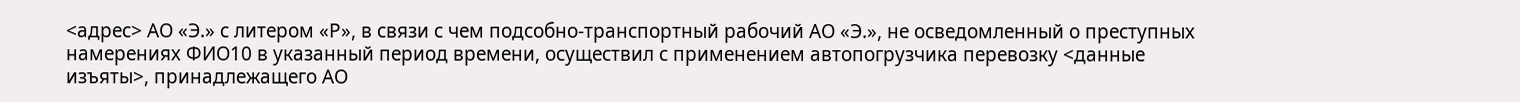<адрес> АО «Э.» с литером «Р», в связи с чем подсобно-транспортный рабочий АО «Э.», не осведомленный о преступных намерениях ФИО10 в указанный период времени, осуществил с применением автопогрузчика перевозку <данные изъяты>, принадлежащего АО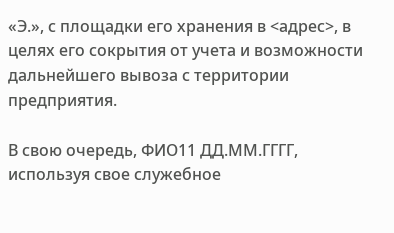«Э.», с площадки его хранения в <адрес>, в целях его сокрытия от учета и возможности дальнейшего вывоза с территории предприятия.

В свою очередь, ФИО11 ДД.ММ.ГГГГ, используя свое служебное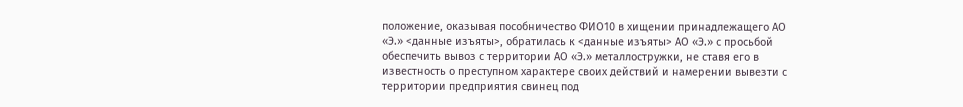положение, оказывая пособничество ФИО10 в хищении принадлежащего АО «Э.» <данные изъяты>, обратилась к <данные изъяты> АО «Э.» с просьбой обеспечить вывоз с территории АО «Э.» металлостружки, не ставя его в известность о преступном характере своих действий и намерении вывезти с территории предприятия свинец под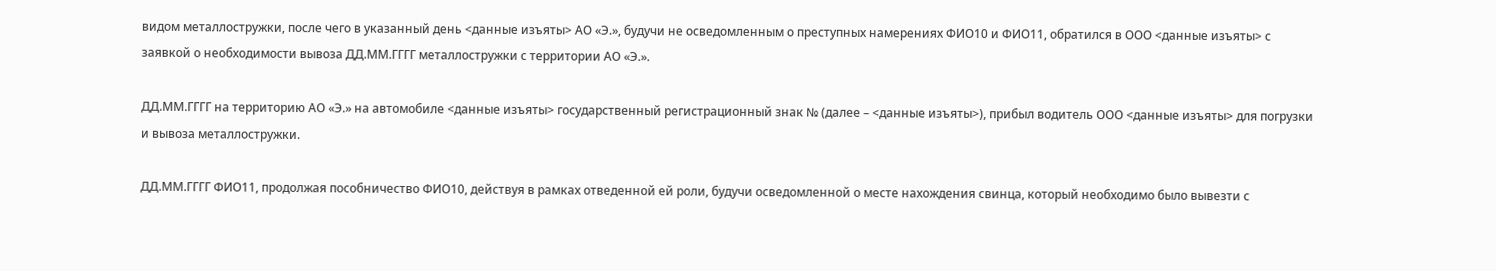видом металлостружки, после чего в указанный день <данные изъяты> АО «Э.», будучи не осведомленным о преступных намерениях ФИО10 и ФИО11, обратился в ООО <данные изъяты> с заявкой о необходимости вывоза ДД.ММ.ГГГГ металлостружки с территории АО «Э.».

ДД.ММ.ГГГГ на территорию АО «Э.» на автомобиле <данные изъяты> государственный регистрационный знак № (далее – <данные изъяты>), прибыл водитель ООО <данные изъяты> для погрузки и вывоза металлостружки.

ДД.ММ.ГГГГ ФИО11, продолжая пособничество ФИО10, действуя в рамках отведенной ей роли, будучи осведомленной о месте нахождения свинца, который необходимо было вывезти с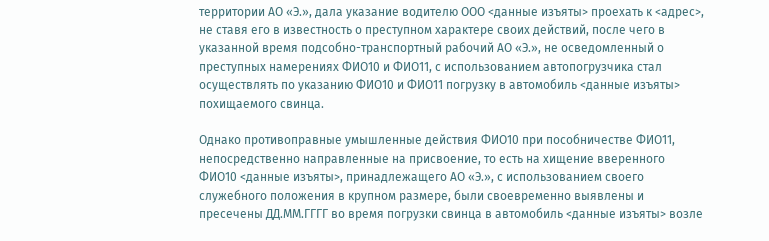территории АО «Э.», дала указание водителю ООО <данные изъяты> проехать к <адрес>, не ставя его в известность о преступном характере своих действий, после чего в указанной время подсобно-транспортный рабочий АО «Э.», не осведомленный о преступных намерениях ФИО10 и ФИО11, с использованием автопогрузчика стал осуществлять по указанию ФИО10 и ФИО11 погрузку в автомобиль <данные изъяты> похищаемого свинца.

Однако противоправные умышленные действия ФИО10 при пособничестве ФИО11, непосредственно направленные на присвоение, то есть на хищение вверенного ФИО10 <данные изъяты>, принадлежащего АО «Э.», с использованием своего служебного положения в крупном размере, были своевременно выявлены и пресечены ДД.ММ.ГГГГ во время погрузки свинца в автомобиль <данные изъяты> возле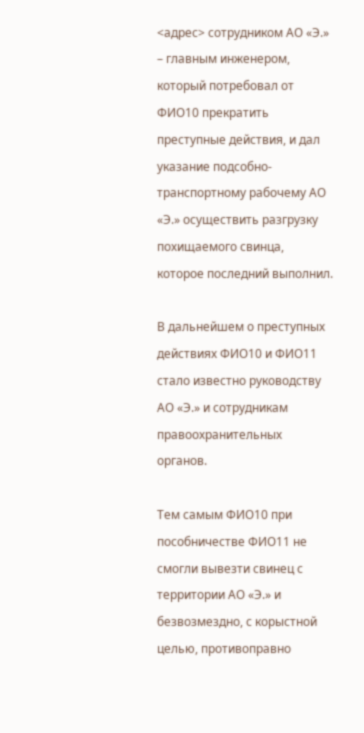<адрес> сотрудником АО «Э.» – главным инженером, который потребовал от ФИО10 прекратить преступные действия, и дал указание подсобно-транспортному рабочему АО «Э.» осуществить разгрузку похищаемого свинца, которое последний выполнил.

В дальнейшем о преступных действиях ФИО10 и ФИО11 стало известно руководству АО «Э.» и сотрудникам правоохранительных органов.

Тем самым ФИО10 при пособничестве ФИО11 не смогли вывезти свинец с территории АО «Э.» и безвозмездно, с корыстной целью, противоправно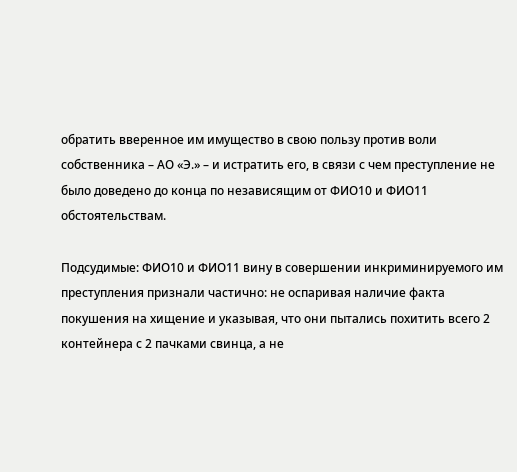обратить вверенное им имущество в свою пользу против воли собственника – АО «Э.» – и истратить его, в связи с чем преступление не было доведено до конца по независящим от ФИО10 и ФИО11 обстоятельствам.

Подсудимые: ФИО10 и ФИО11 вину в совершении инкриминируемого им преступления признали частично: не оспаривая наличие факта покушения на хищение и указывая, что они пытались похитить всего 2 контейнера с 2 пачками свинца, а не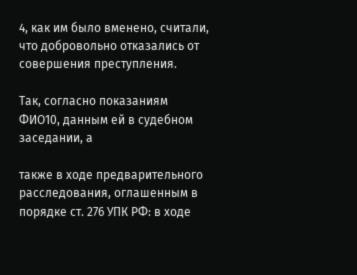4, как им было вменено, считали, что добровольно отказались от совершения преступления.

Так, согласно показаниям ФИО10, данным ей в судебном заседании, а

также в ходе предварительного расследования, оглашенным в порядке ст. 276 УПК РФ: в ходе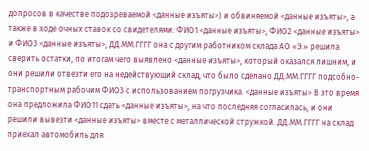допросов в качестве подозреваемой <данные изъяты>) и обвиняемой <данные изъяты>, а также в ходе очных ставок со свидетелями: ФИО1 <данные изъяты>, ФИО2 <данные изъяты> и ФИО3 <данные изъяты>, ДД.ММ.ГГГГ она с другим работником склада АО «Э.» решила сверить остатки, по итогам чего выявлено <данные изъяты>, который оказался лишним, и они решили отвезти его на недействующий склад, что было сделано ДД.ММ.ГГГГ подсобно-транспортным рабочим ФИО3 с использованием погрузчика. <данные изъяты> В это время она предложила ФИО11 сдать <данные изъяты>, на что последняя согласилась, и они решили вывезти <данные изъяты> вместе с металлической стружкой. ДД.ММ.ГГГГ на склад приехал автомобиль для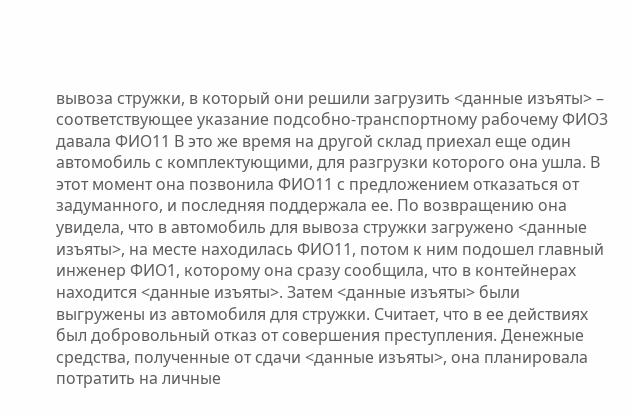вывоза стружки, в который они решили загрузить <данные изъяты> – соответствующее указание подсобно-транспортному рабочему ФИО3 давала ФИО11 В это же время на другой склад приехал еще один автомобиль с комплектующими, для разгрузки которого она ушла. В этот момент она позвонила ФИО11 с предложением отказаться от задуманного, и последняя поддержала ее. По возвращению она увидела, что в автомобиль для вывоза стружки загружено <данные изъяты>, на месте находилась ФИО11, потом к ним подошел главный инженер ФИО1, которому она сразу сообщила, что в контейнерах находится <данные изъяты>. Затем <данные изъяты> были выгружены из автомобиля для стружки. Считает, что в ее действиях был добровольный отказ от совершения преступления. Денежные средства, полученные от сдачи <данные изъяты>, она планировала потратить на личные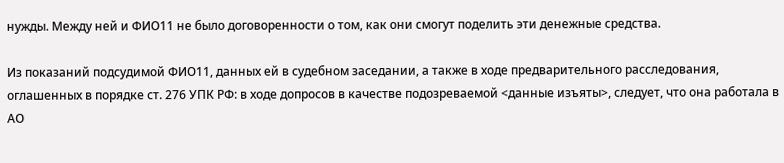нужды. Между ней и ФИО11 не было договоренности о том, как они смогут поделить эти денежные средства.

Из показаний подсудимой ФИО11, данных ей в судебном заседании, а также в ходе предварительного расследования, оглашенных в порядке ст. 276 УПК РФ: в ходе допросов в качестве подозреваемой <данные изъяты>, следует, что она работала в АО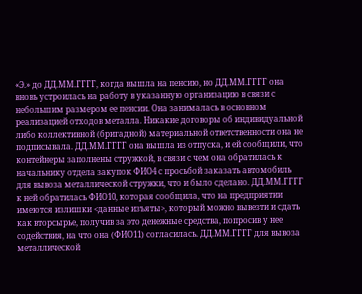«Э.» до ДД.ММ.ГГГГ, когда вышла на пенсию, но ДД.ММ.ГГГГ она вновь устроилась на работу в указанную организацию в связи с небольшим размером ее пенсии. Она занималась в основном реализацией отходов металла. Никакие договоры об индивидуальной либо коллективной (бригадной) материальной ответственности она не подписывала. ДД.ММ.ГГГГ она вышла из отпуска, и ей сообщили, что контейнеры заполнены стружкой, в связи с чем она обратилась к начальнику отдела закупок ФИО4 с просьбой заказать автомобиль для вывоза металлической стружки, что и было сделано. ДД.ММ.ГГГГ к ней обратилась ФИО10, которая сообщила, что на предприятии имеются излишки <данные изъяты>, который можно вывезти и сдать как вторсырье, получив за это денежные средства, попросив у нее содействия, на что она (ФИО11) согласилась. ДД.ММ.ГГГГ для вывоза металлической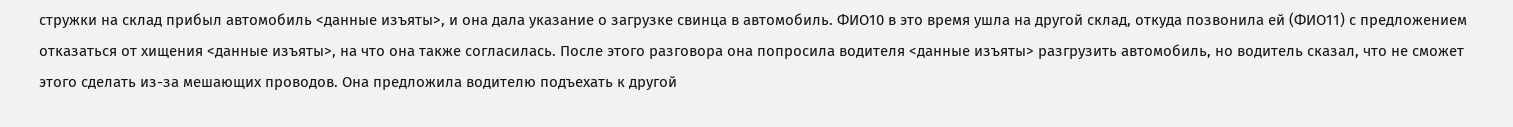стружки на склад прибыл автомобиль <данные изъяты>, и она дала указание о загрузке свинца в автомобиль. ФИО10 в это время ушла на другой склад, откуда позвонила ей (ФИО11) с предложением отказаться от хищения <данные изъяты>, на что она также согласилась. После этого разговора она попросила водителя <данные изъяты> разгрузить автомобиль, но водитель сказал, что не сможет этого сделать из-за мешающих проводов. Она предложила водителю подъехать к другой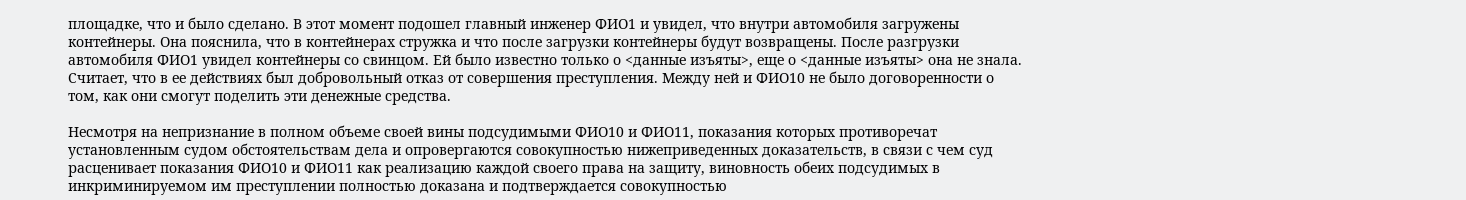площадке, что и было сделано. В этот момент подошел главный инженер ФИО1 и увидел, что внутри автомобиля загружены контейнеры. Она пояснила, что в контейнерах стружка и что после загрузки контейнеры будут возвращены. После разгрузки автомобиля ФИО1 увидел контейнеры со свинцом. Ей было известно только о <данные изъяты>, еще о <данные изъяты> она не знала. Считает, что в ее действиях был добровольный отказ от совершения преступления. Между ней и ФИО10 не было договоренности о том, как они смогут поделить эти денежные средства.

Несмотря на непризнание в полном объеме своей вины подсудимыми ФИО10 и ФИО11, показания которых противоречат установленным судом обстоятельствам дела и опровергаются совокупностью нижеприведенных доказательств, в связи с чем суд расценивает показания ФИО10 и ФИО11 как реализацию каждой своего права на защиту, виновность обеих подсудимых в инкриминируемом им преступлении полностью доказана и подтверждается совокупностью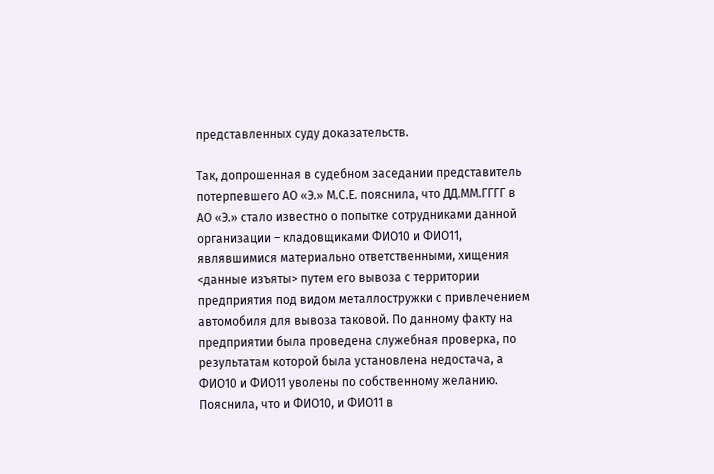представленных суду доказательств.

Так, допрошенная в судебном заседании представитель потерпевшего АО «Э.» М.С.Е. пояснила, что ДД.ММ.ГГГГ в АО «Э.» стало известно о попытке сотрудниками данной организации – кладовщиками ФИО10 и ФИО11, являвшимися материально ответственными, хищения <данные изъяты> путем его вывоза с территории предприятия под видом металлостружки с привлечением автомобиля для вывоза таковой. По данному факту на предприятии была проведена служебная проверка, по результатам которой была установлена недостача, а ФИО10 и ФИО11 уволены по собственному желанию. Пояснила, что и ФИО10, и ФИО11 в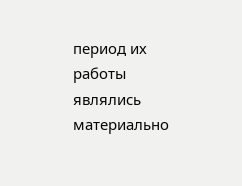период их работы являлись материально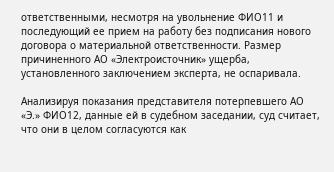ответственными, несмотря на увольнение ФИО11 и последующий ее прием на работу без подписания нового договора о материальной ответственности. Размер причиненного АО «Электроисточник» ущерба, установленного заключением эксперта, не оспаривала.

Анализируя показания представителя потерпевшего АО «Э.» ФИО12, данные ей в судебном заседании, суд считает, что они в целом согласуются как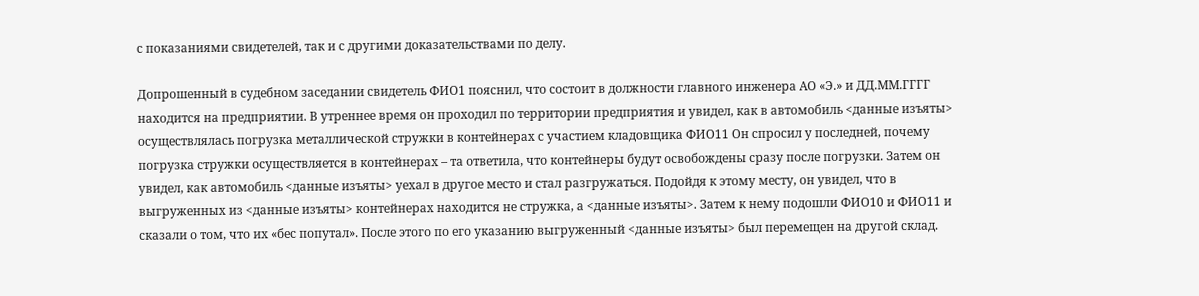с показаниями свидетелей, так и с другими доказательствами по делу.

Допрошенный в судебном заседании свидетель ФИО1 пояснил, что состоит в должности главного инженера АО «Э.» и ДД.ММ.ГГГГ находится на предприятии. В утреннее время он проходил по территории предприятия и увидел, как в автомобиль <данные изъяты> осуществлялась погрузка металлической стружки в контейнерах с участием кладовщика ФИО11 Он спросил у последней, почему погрузка стружки осуществляется в контейнерах – та ответила, что контейнеры будут освобождены сразу после погрузки. Затем он увидел, как автомобиль <данные изъяты> уехал в другое место и стал разгружаться. Подойдя к этому месту, он увидел, что в выгруженных из <данные изъяты> контейнерах находится не стружка, а <данные изъяты>. Затем к нему подошли ФИО10 и ФИО11 и сказали о том, что их «бес попутал». После этого по его указанию выгруженный <данные изъяты> был перемещен на другой склад.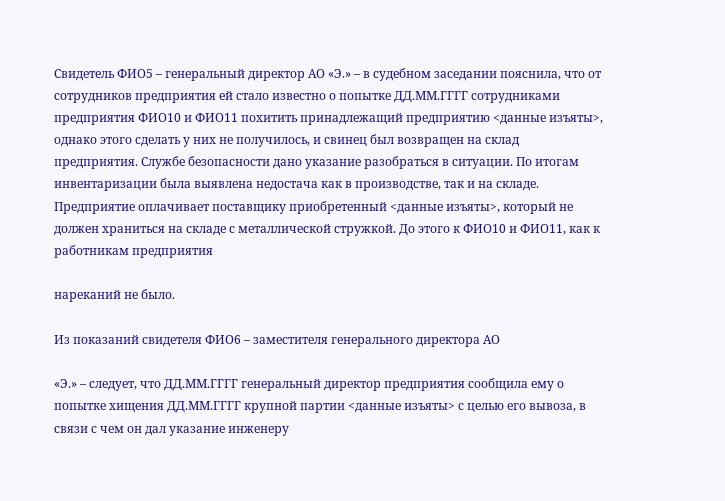Свидетель ФИО5 – генеральный директор АО «Э.» – в судебном заседании пояснила, что от сотрудников предприятия ей стало известно о попытке ДД.ММ.ГГГГ сотрудниками предприятия ФИО10 и ФИО11 похитить принадлежащий предприятию <данные изъяты>, однако этого сделать у них не получилось, и свинец был возвращен на склад предприятия. Службе безопасности дано указание разобраться в ситуации. По итогам инвентаризации была выявлена недостача как в производстве, так и на складе. Предприятие оплачивает поставщику приобретенный <данные изъяты>, который не должен храниться на складе с металлической стружкой. До этого к ФИО10 и ФИО11, как к работникам предприятия

нареканий не было.

Из показаний свидетеля ФИО6 – заместителя генерального директора АО

«Э.» – следует, что ДД.ММ.ГГГГ генеральный директор предприятия сообщила ему о попытке хищения ДД.ММ.ГГГГ крупной партии <данные изъяты> с целью его вывоза, в связи с чем он дал указание инженеру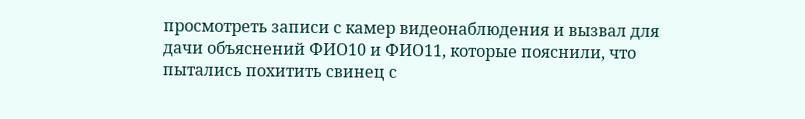просмотреть записи с камер видеонаблюдения и вызвал для дачи объяснений ФИО10 и ФИО11, которые пояснили, что пытались похитить свинец с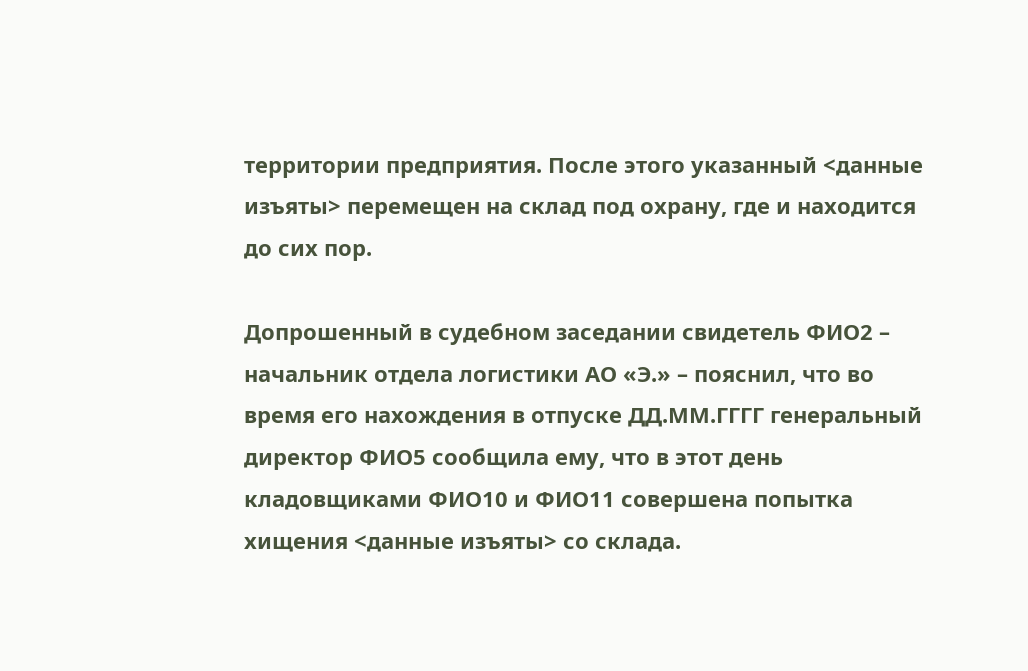территории предприятия. После этого указанный <данные изъяты> перемещен на склад под охрану, где и находится до сих пор.

Допрошенный в судебном заседании свидетель ФИО2 – начальник отдела логистики АО «Э.» – пояснил, что во время его нахождения в отпуске ДД.ММ.ГГГГ генеральный директор ФИО5 сообщила ему, что в этот день кладовщиками ФИО10 и ФИО11 совершена попытка хищения <данные изъяты> со склада.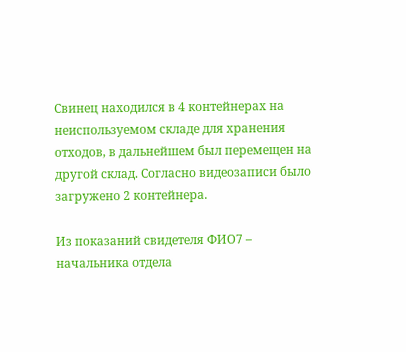Свинец находился в 4 контейнерах на неиспользуемом складе для хранения отходов, в дальнейшем был перемещен на другой склад. Согласно видеозаписи было загружено 2 контейнера.

Из показаний свидетеля ФИО7 – начальника отдела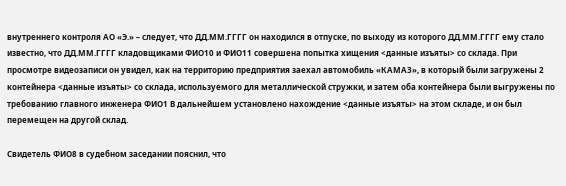внутреннего контроля АО «Э.» – следует, что ДД.ММ.ГГГГ он находился в отпуске, по выходу из которого ДД.ММ.ГГГГ ему стало известно, что ДД.ММ.ГГГГ кладовщиками ФИО10 и ФИО11 совершена попытка хищения <данные изъяты> со склада. При просмотре видеозаписи он увидел, как на территорию предприятия заехал автомобиль «КАМАЗ», в который были загружены 2 контейнера <данные изъяты> со склада, используемого для металлической стружки, и затем оба контейнера были выгружены по требованию главного инженера ФИО1 В дальнейшем установлено нахождение <данные изъяты> на этом складе, и он был перемещен на другой склад.

Свидетель ФИО8 в судебном заседании пояснил, что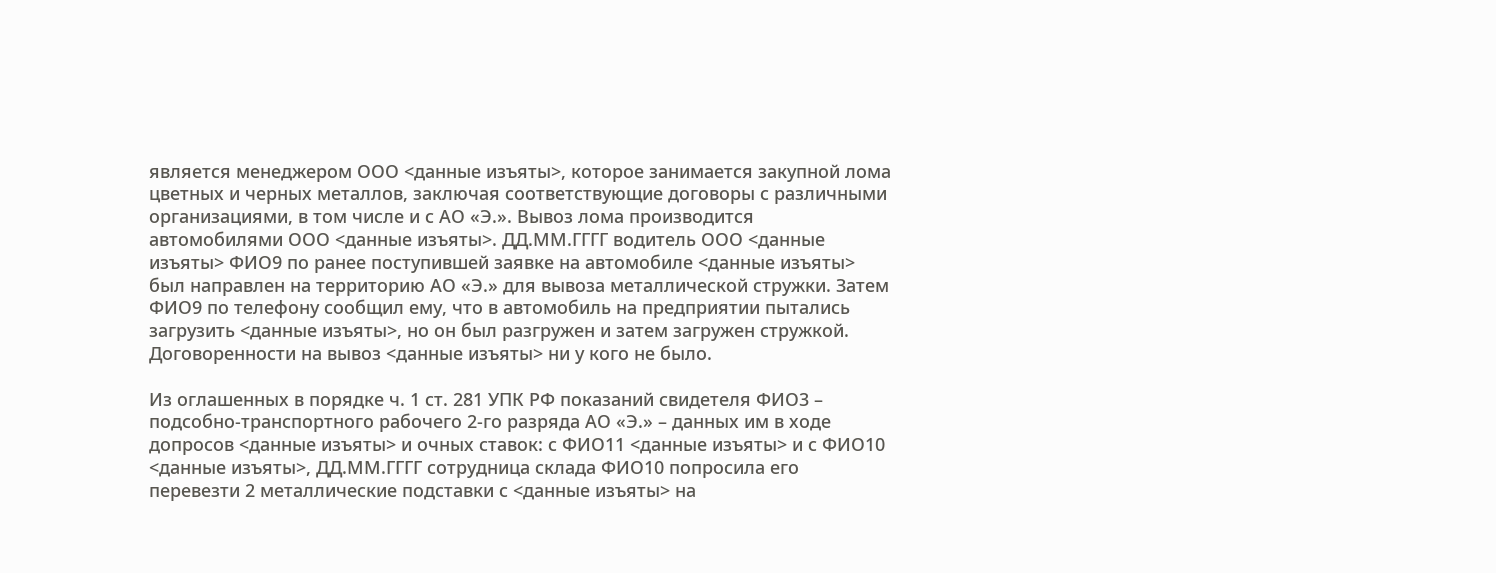является менеджером ООО <данные изъяты>, которое занимается закупной лома цветных и черных металлов, заключая соответствующие договоры с различными организациями, в том числе и с АО «Э.». Вывоз лома производится автомобилями ООО <данные изъяты>. ДД.ММ.ГГГГ водитель ООО <данные изъяты> ФИО9 по ранее поступившей заявке на автомобиле <данные изъяты> был направлен на территорию АО «Э.» для вывоза металлической стружки. Затем ФИО9 по телефону сообщил ему, что в автомобиль на предприятии пытались загрузить <данные изъяты>, но он был разгружен и затем загружен стружкой. Договоренности на вывоз <данные изъяты> ни у кого не было.

Из оглашенных в порядке ч. 1 ст. 281 УПК РФ показаний свидетеля ФИО3 – подсобно-транспортного рабочего 2-го разряда АО «Э.» – данных им в ходе допросов <данные изъяты> и очных ставок: с ФИО11 <данные изъяты> и с ФИО10 <данные изъяты>, ДД.ММ.ГГГГ сотрудница склада ФИО10 попросила его перевезти 2 металлические подставки с <данные изъяты> на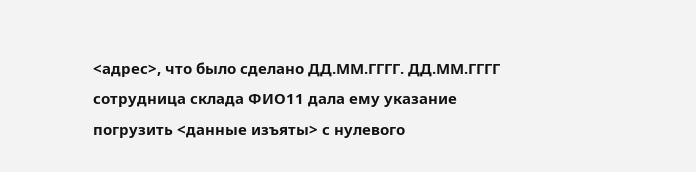<адрес>, что было сделано ДД.ММ.ГГГГ. ДД.ММ.ГГГГ сотрудница склада ФИО11 дала ему указание погрузить <данные изъяты> с нулевого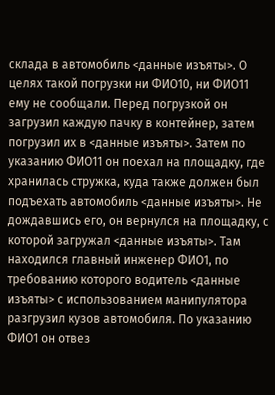склада в автомобиль <данные изъяты>. О целях такой погрузки ни ФИО10, ни ФИО11 ему не сообщали. Перед погрузкой он загрузил каждую пачку в контейнер, затем погрузил их в <данные изъяты>. Затем по указанию ФИО11 он поехал на площадку, где хранилась стружка, куда также должен был подъехать автомобиль <данные изъяты>. Не дождавшись его, он вернулся на площадку, с которой загружал <данные изъяты>. Там находился главный инженер ФИО1, по требованию которого водитель <данные изъяты> с использованием манипулятора разгрузил кузов автомобиля. По указанию ФИО1 он отвез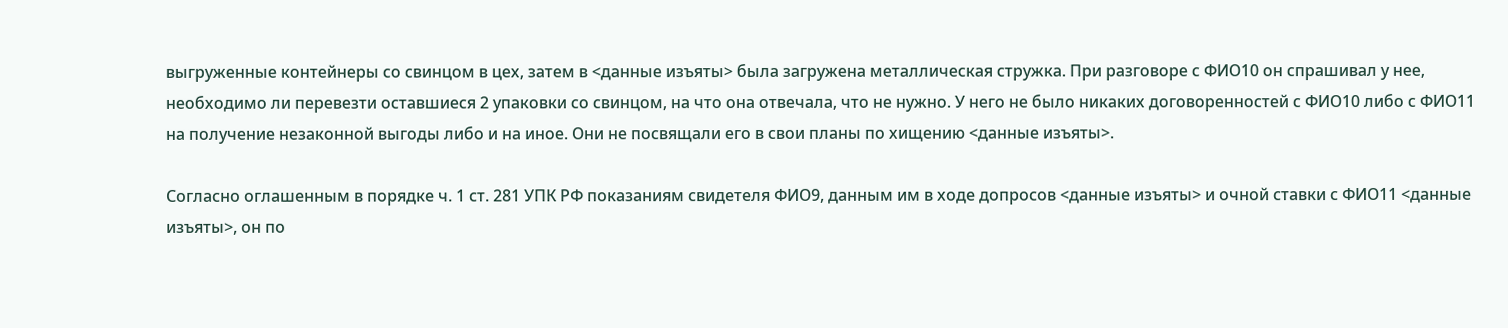выгруженные контейнеры со свинцом в цех, затем в <данные изъяты> была загружена металлическая стружка. При разговоре с ФИО10 он спрашивал у нее, необходимо ли перевезти оставшиеся 2 упаковки со свинцом, на что она отвечала, что не нужно. У него не было никаких договоренностей с ФИО10 либо с ФИО11 на получение незаконной выгоды либо и на иное. Они не посвящали его в свои планы по хищению <данные изъяты>.

Согласно оглашенным в порядке ч. 1 ст. 281 УПК РФ показаниям свидетеля ФИО9, данным им в ходе допросов <данные изъяты> и очной ставки с ФИО11 <данные изъяты>, он по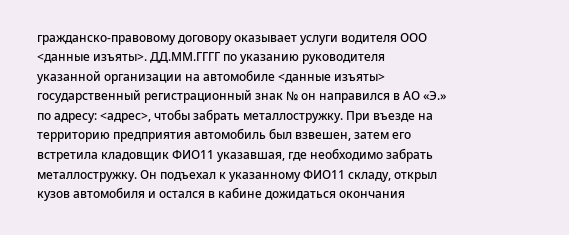гражданско-правовому договору оказывает услуги водителя ООО <данные изъяты>. ДД.ММ.ГГГГ по указанию руководителя указанной организации на автомобиле <данные изъяты> государственный регистрационный знак № он направился в АО «Э.» по адресу: <адрес>, чтобы забрать металлостружку. При въезде на территорию предприятия автомобиль был взвешен, затем его встретила кладовщик ФИО11 указавшая, где необходимо забрать металлостружку. Он подъехал к указанному ФИО11 складу, открыл кузов автомобиля и остался в кабине дожидаться окончания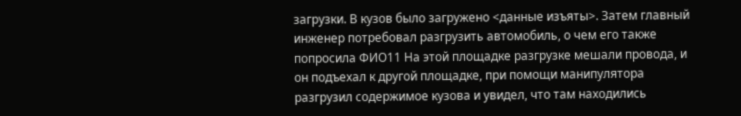загрузки. В кузов было загружено <данные изъяты>. Затем главный инженер потребовал разгрузить автомобиль, о чем его также попросила ФИО11 На этой площадке разгрузке мешали провода, и он подъехал к другой площадке, при помощи манипулятора разгрузил содержимое кузова и увидел, что там находились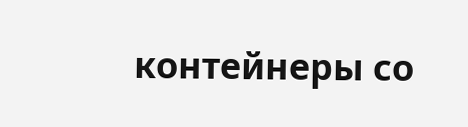контейнеры со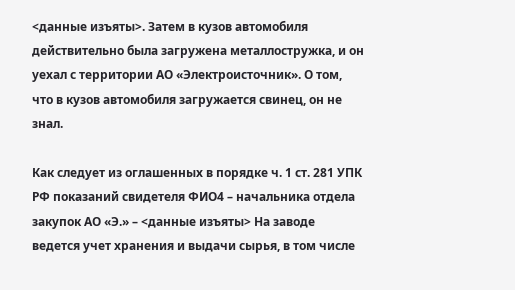<данные изъяты>. Затем в кузов автомобиля действительно была загружена металлостружка, и он уехал с территории АО «Электроисточник». О том, что в кузов автомобиля загружается свинец, он не знал.

Как следует из оглашенных в порядке ч. 1 ст. 281 УПК РФ показаний свидетеля ФИО4 – начальника отдела закупок АО «Э.» – <данные изъяты> На заводе ведется учет хранения и выдачи сырья, в том числе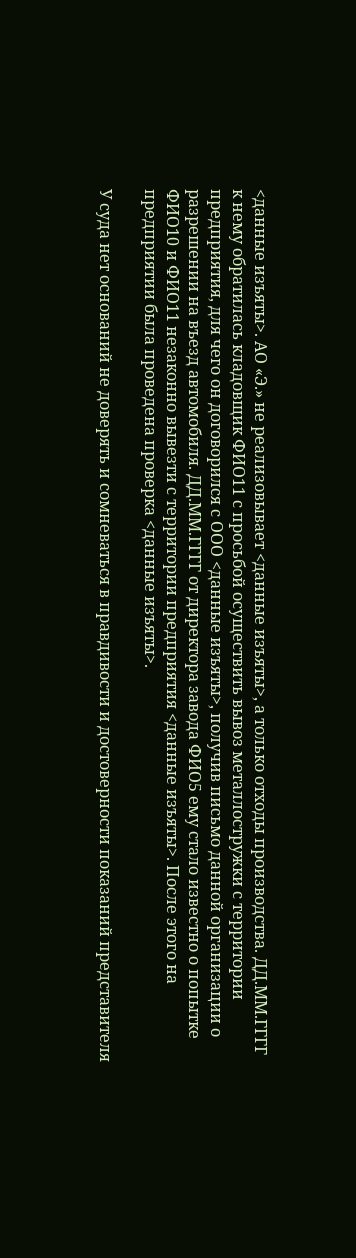<данные изъяты>. АО «Э.» не реализовывает <данные изъяты>, а только отходы производства. ДД.ММ.ГГГГ к нему обратилась кладовщик ФИО11 с просьбой осуществить вывоз металлостружки с территории предприятия, для чего он договорился с ООО <данные изъяты>, получив письмо данной организации о разрешении на въезд автомобиля. ДД.ММ.ГГГГ от директора завода ФИО5 ему стало известно о попытке ФИО10 и ФИО11 незаконно вывезти с территории предприятия <данные изъяты>. После этого на предприятии была проведена проверка <данные изъяты>.

У суда нет оснований не доверять и сомневаться в правдивости и достоверности показаний представителя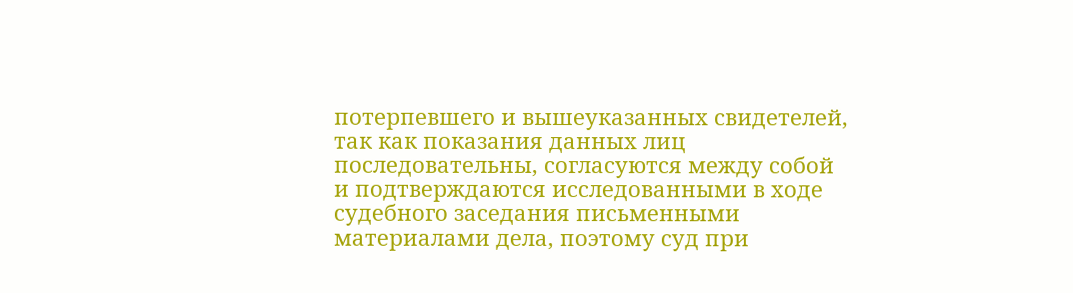потерпевшего и вышеуказанных свидетелей, так как показания данных лиц последовательны, согласуются между собой и подтверждаются исследованными в ходе судебного заседания письменными материалами дела, поэтому суд при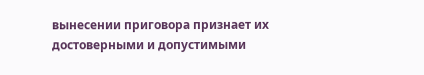вынесении приговора признает их достоверными и допустимыми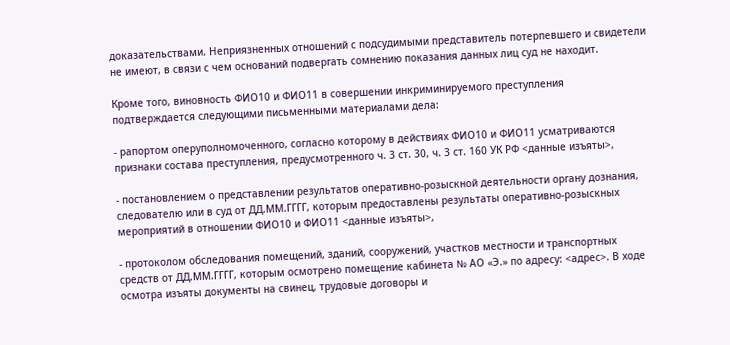доказательствами. Неприязненных отношений с подсудимыми представитель потерпевшего и свидетели не имеют, в связи с чем оснований подвергать сомнению показания данных лиц суд не находит.

Кроме того, виновность ФИО10 и ФИО11 в совершении инкриминируемого преступления подтверждается следующими письменными материалами дела:

- рапортом оперуполномоченного, согласно которому в действиях ФИО10 и ФИО11 усматриваются признаки состава преступления, предусмотренного ч. 3 ст. 30, ч. 3 ст. 160 УК РФ <данные изъяты>,

- постановлением о представлении результатов оперативно-розыскной деятельности органу дознания, следователю или в суд от ДД.ММ.ГГГГ, которым предоставлены результаты оперативно-розыскных мероприятий в отношении ФИО10 и ФИО11 <данные изъяты>,

- протоколом обследования помещений, зданий, сооружений, участков местности и транспортных средств от ДД.ММ.ГГГГ, которым осмотрено помещение кабинета № АО «Э.» по адресу: <адрес>. В ходе осмотра изъяты документы на свинец, трудовые договоры и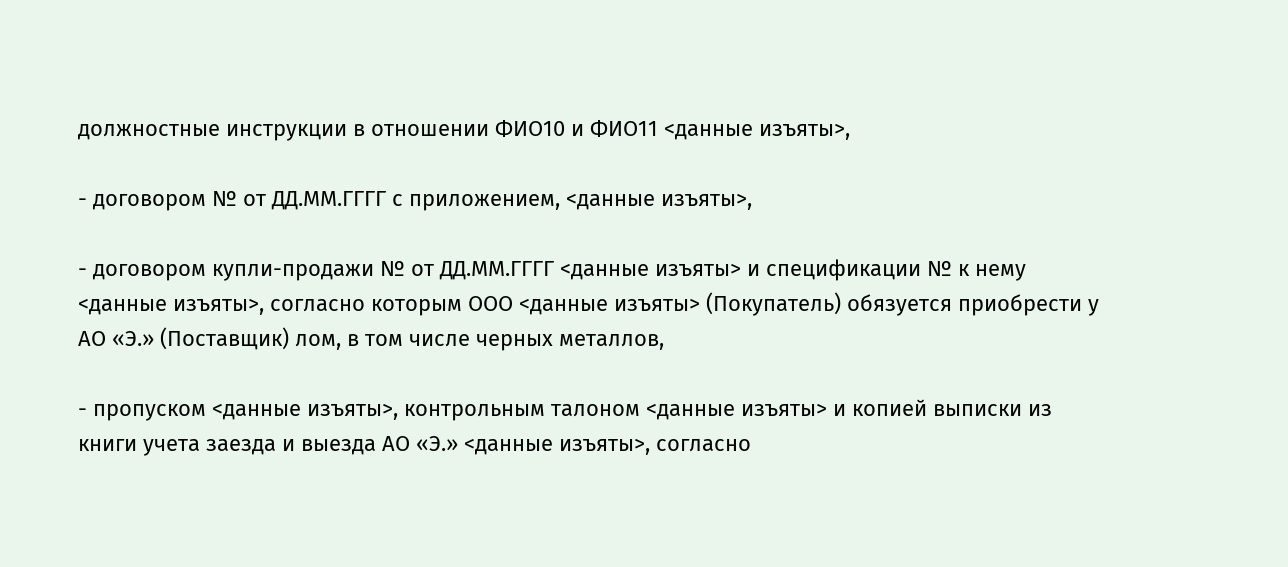должностные инструкции в отношении ФИО10 и ФИО11 <данные изъяты>,

- договором № от ДД.ММ.ГГГГ с приложением, <данные изъяты>,

- договором купли-продажи № от ДД.ММ.ГГГГ <данные изъяты> и спецификации № к нему <данные изъяты>, согласно которым ООО <данные изъяты> (Покупатель) обязуется приобрести у АО «Э.» (Поставщик) лом, в том числе черных металлов,

- пропуском <данные изъяты>, контрольным талоном <данные изъяты> и копией выписки из книги учета заезда и выезда АО «Э.» <данные изъяты>, согласно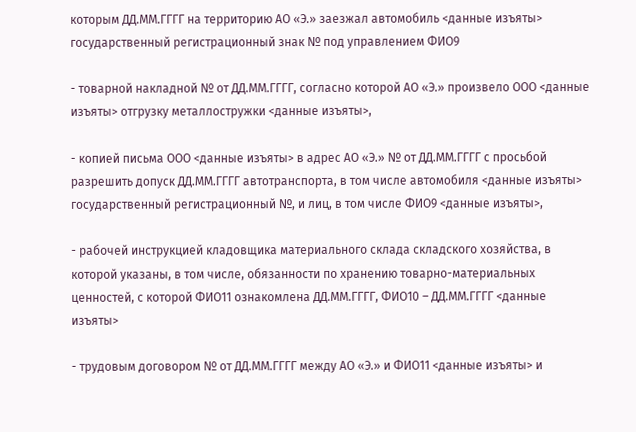которым ДД.ММ.ГГГГ на территорию АО «Э.» заезжал автомобиль <данные изъяты> государственный регистрационный знак № под управлением ФИО9

- товарной накладной № от ДД.ММ.ГГГГ, согласно которой АО «Э.» произвело ООО <данные изъяты> отгрузку металлостружки <данные изъяты>,

- копией письма ООО <данные изъяты> в адрес АО «Э.» № от ДД.ММ.ГГГГ с просьбой разрешить допуск ДД.ММ.ГГГГ автотранспорта, в том числе автомобиля <данные изъяты> государственный регистрационный №, и лиц, в том числе ФИО9 <данные изъяты>,

- рабочей инструкцией кладовщика материального склада складского хозяйства, в которой указаны, в том числе, обязанности по хранению товарно-материальных ценностей, с которой ФИО11 ознакомлена ДД.ММ.ГГГГ, ФИО10 – ДД.ММ.ГГГГ <данные изъяты>

- трудовым договором № от ДД.ММ.ГГГГ между АО «Э.» и ФИО11 <данные изъяты> и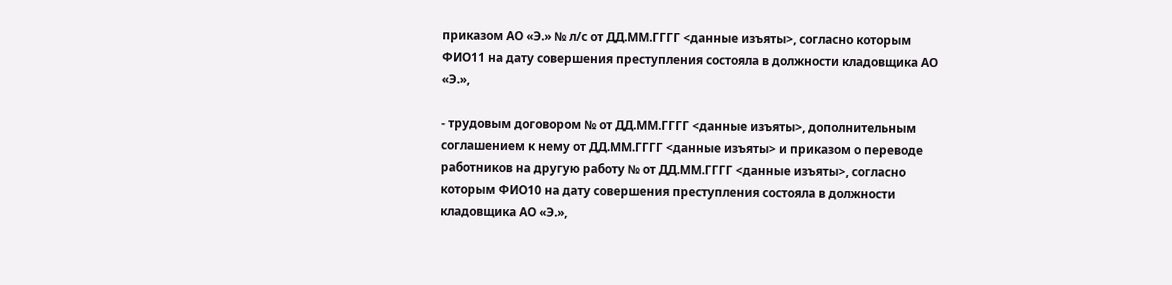приказом АО «Э.» № л/с от ДД.ММ.ГГГГ <данные изъяты>, согласно которым ФИО11 на дату совершения преступления состояла в должности кладовщика АО «Э.»,

- трудовым договором № от ДД.ММ.ГГГГ <данные изъяты>, дополнительным соглашением к нему от ДД.ММ.ГГГГ <данные изъяты> и приказом о переводе работников на другую работу № от ДД.ММ.ГГГГ <данные изъяты>, согласно которым ФИО10 на дату совершения преступления состояла в должности кладовщика АО «Э.»,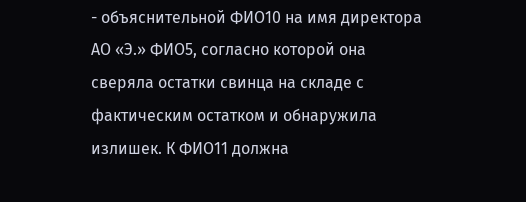- объяснительной ФИО10 на имя директора АО «Э.» ФИО5, согласно которой она сверяла остатки свинца на складе с фактическим остатком и обнаружила излишек. К ФИО11 должна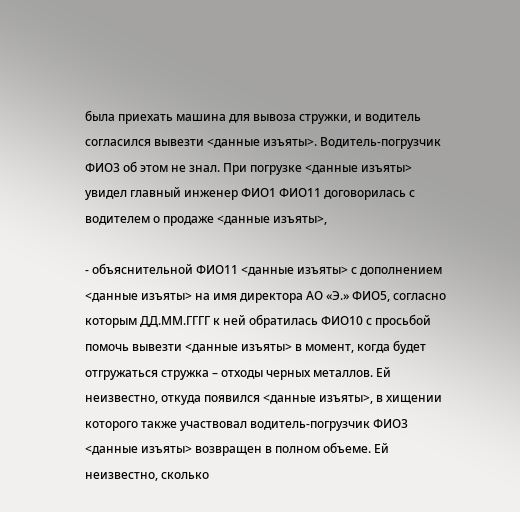была приехать машина для вывоза стружки, и водитель согласился вывезти <данные изъяты>. Водитель-погрузчик ФИО3 об этом не знал. При погрузке <данные изъяты> увидел главный инженер ФИО1 ФИО11 договорилась с водителем о продаже <данные изъяты>,

- объяснительной ФИО11 <данные изъяты> с дополнением <данные изъяты> на имя директора АО «Э.» ФИО5, согласно которым ДД.ММ.ГГГГ к ней обратилась ФИО10 с просьбой помочь вывезти <данные изъяты> в момент, когда будет отгружаться стружка – отходы черных металлов. Ей неизвестно, откуда появился <данные изъяты>, в хищении которого также участвовал водитель-погрузчик ФИО3 <данные изъяты> возвращен в полном объеме. Ей неизвестно, сколько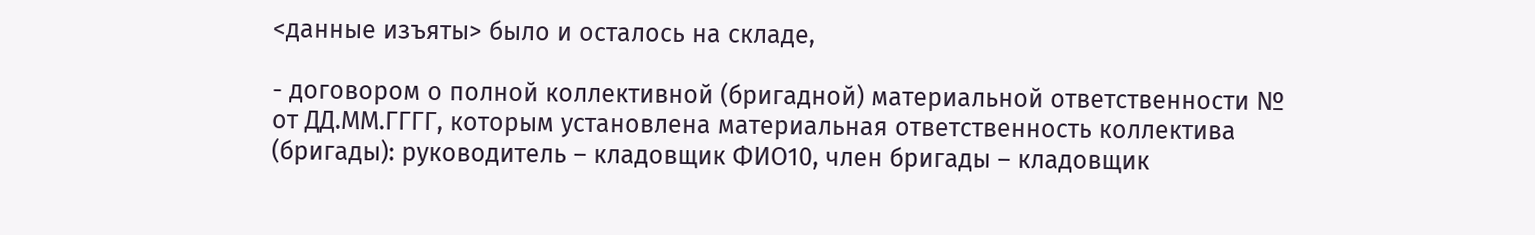<данные изъяты> было и осталось на складе,

- договором о полной коллективной (бригадной) материальной ответственности № от ДД.ММ.ГГГГ, которым установлена материальная ответственность коллектива (бригады): руководитель – кладовщик ФИО10, член бригады – кладовщик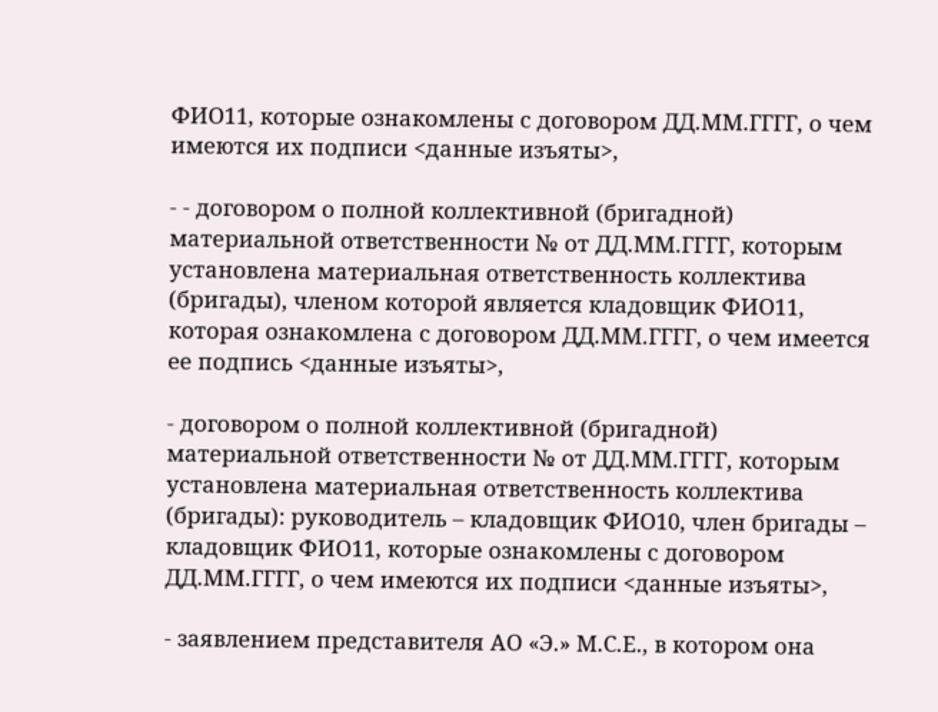ФИО11, которые ознакомлены с договором ДД.ММ.ГГГГ, о чем имеются их подписи <данные изъяты>,

- - договором о полной коллективной (бригадной) материальной ответственности № от ДД.ММ.ГГГГ, которым установлена материальная ответственность коллектива (бригады), членом которой является кладовщик ФИО11, которая ознакомлена с договором ДД.ММ.ГГГГ, о чем имеется ее подпись <данные изъяты>,

- договором о полной коллективной (бригадной) материальной ответственности № от ДД.ММ.ГГГГ, которым установлена материальная ответственность коллектива (бригады): руководитель – кладовщик ФИО10, член бригады – кладовщик ФИО11, которые ознакомлены с договором ДД.ММ.ГГГГ, о чем имеются их подписи <данные изъяты>,

- заявлением представителя АО «Э.» М.С.Е., в котором она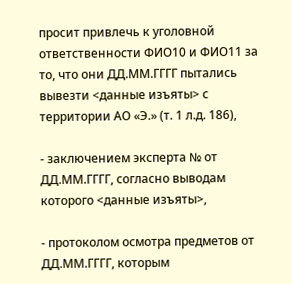просит привлечь к уголовной ответственности ФИО10 и ФИО11 за то, что они ДД.ММ.ГГГГ пытались вывезти <данные изъяты> с территории АО «Э.» (т. 1 л.д. 186),

- заключением эксперта № от ДД.ММ.ГГГГ, согласно выводам которого <данные изъяты>,

- протоколом осмотра предметов от ДД.ММ.ГГГГ, которым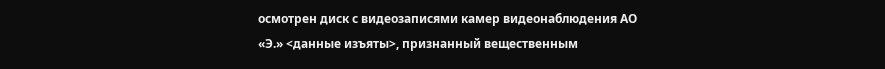осмотрен диск с видеозаписями камер видеонаблюдения АО «Э.» <данные изъяты>, признанный вещественным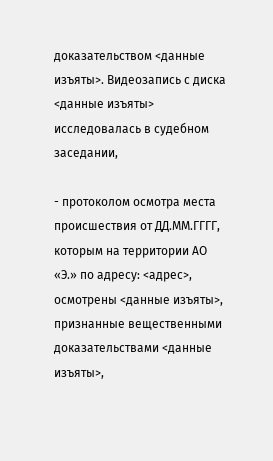доказательством <данные изъяты>. Видеозапись с диска <данные изъяты> исследовалась в судебном заседании,

- протоколом осмотра места происшествия от ДД.ММ.ГГГГ, которым на территории АО «Э.» по адресу: <адрес>, осмотрены <данные изъяты>, признанные вещественными доказательствами <данные изъяты>,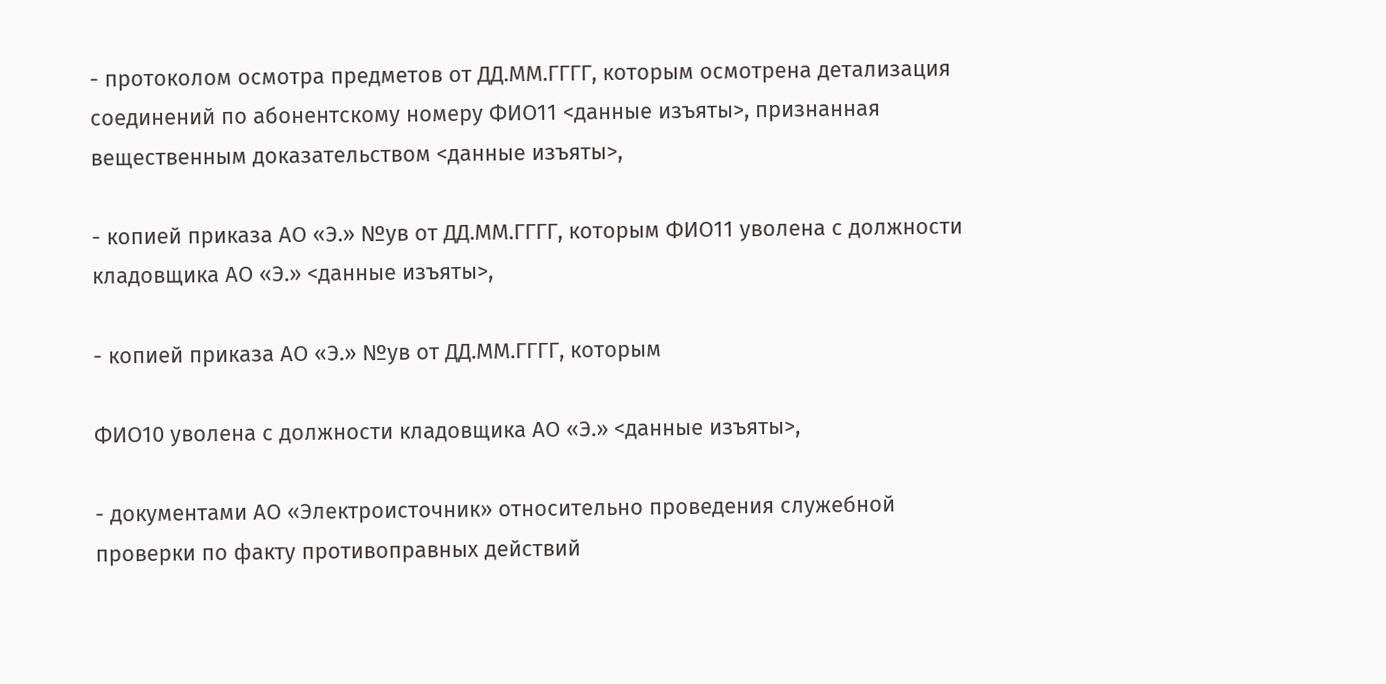- протоколом осмотра предметов от ДД.ММ.ГГГГ, которым осмотрена детализация соединений по абонентскому номеру ФИО11 <данные изъяты>, признанная вещественным доказательством <данные изъяты>,

- копией приказа АО «Э.» №ув от ДД.ММ.ГГГГ, которым ФИО11 уволена с должности кладовщика АО «Э.» <данные изъяты>,

- копией приказа АО «Э.» №ув от ДД.ММ.ГГГГ, которым

ФИО10 уволена с должности кладовщика АО «Э.» <данные изъяты>,

- документами АО «Электроисточник» относительно проведения служебной проверки по факту противоправных действий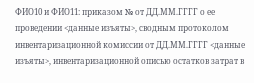ФИО10 и ФИО11: приказом № от ДД.ММ.ГГГГ о ее проведении <данные изъяты>, сводным протоколом инвентаризационной комиссии от ДД.ММ.ГГГГ <данные изъяты>, инвентаризационной описью остатков затрат в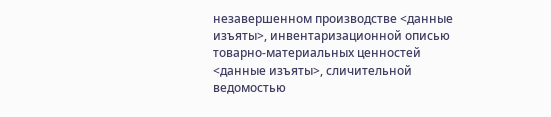незавершенном производстве <данные изъяты>, инвентаризационной описью товарно-материальных ценностей <данные изъяты>, сличительной ведомостью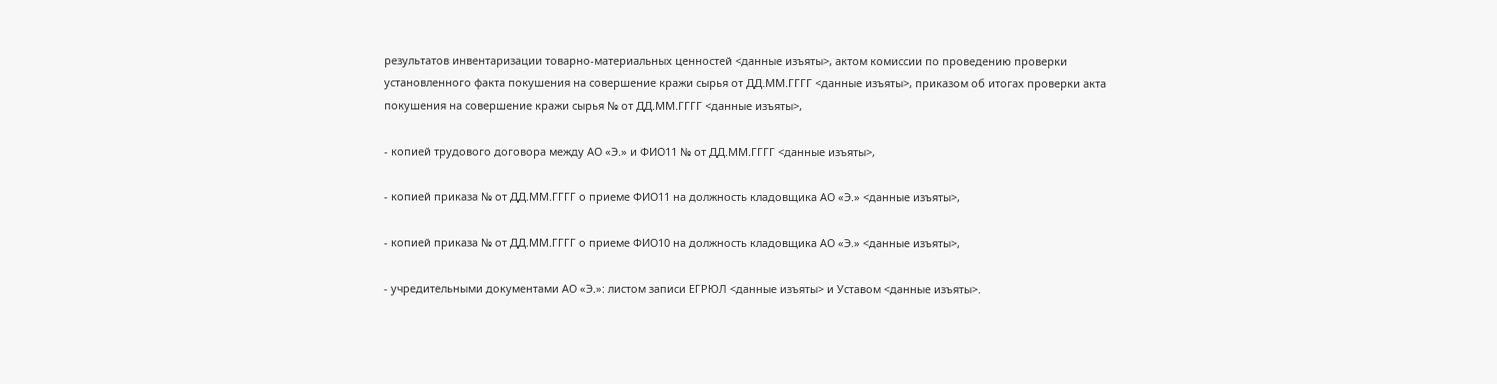результатов инвентаризации товарно-материальных ценностей <данные изъяты>, актом комиссии по проведению проверки установленного факта покушения на совершение кражи сырья от ДД.ММ.ГГГГ <данные изъяты>, приказом об итогах проверки акта покушения на совершение кражи сырья № от ДД.ММ.ГГГГ <данные изъяты>,

- копией трудового договора между АО «Э.» и ФИО11 № от ДД.ММ.ГГГГ <данные изъяты>,

- копией приказа № от ДД.ММ.ГГГГ о приеме ФИО11 на должность кладовщика АО «Э.» <данные изъяты>,

- копией приказа № от ДД.ММ.ГГГГ о приеме ФИО10 на должность кладовщика АО «Э.» <данные изъяты>,

- учредительными документами АО «Э.»: листом записи ЕГРЮЛ <данные изъяты> и Уставом <данные изъяты>.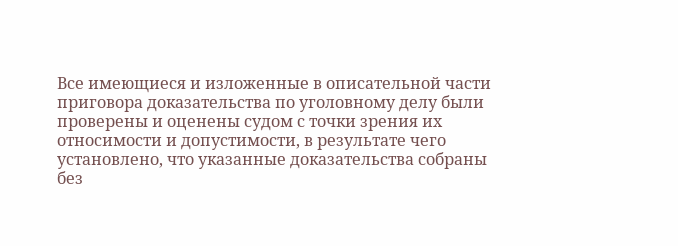Все имеющиеся и изложенные в описательной части приговора доказательства по уголовному делу были проверены и оценены судом с точки зрения их относимости и допустимости, в результате чего установлено, что указанные доказательства собраны без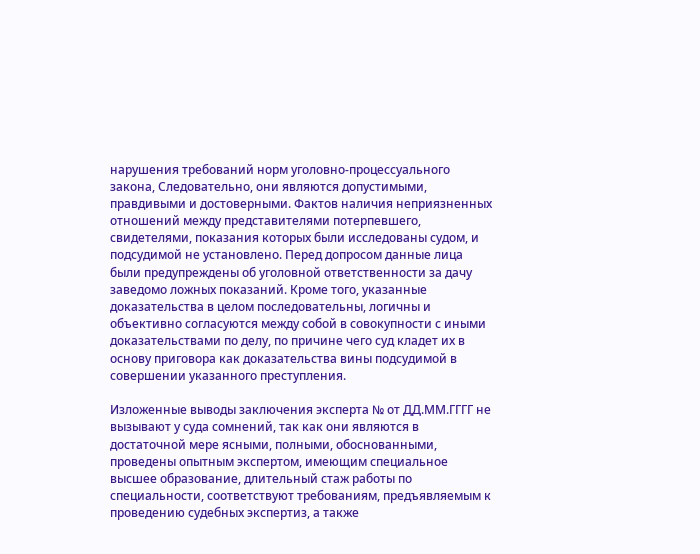нарушения требований норм уголовно-процессуального закона, Следовательно, они являются допустимыми, правдивыми и достоверными. Фактов наличия неприязненных отношений между представителями потерпевшего, свидетелями, показания которых были исследованы судом, и подсудимой не установлено. Перед допросом данные лица были предупреждены об уголовной ответственности за дачу заведомо ложных показаний. Кроме того, указанные доказательства в целом последовательны, логичны и объективно согласуются между собой в совокупности с иными доказательствами по делу, по причине чего суд кладет их в основу приговора как доказательства вины подсудимой в совершении указанного преступления.

Изложенные выводы заключения эксперта № от ДД.ММ.ГГГГ не вызывают у суда сомнений, так как они являются в достаточной мере ясными, полными, обоснованными, проведены опытным экспертом, имеющим специальное высшее образование, длительный стаж работы по специальности, соответствуют требованиям, предъявляемым к проведению судебных экспертиз, а также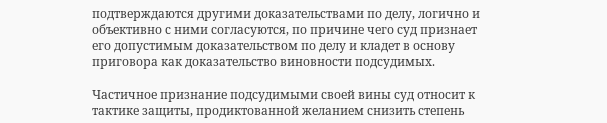подтверждаются другими доказательствами по делу, логично и объективно с ними согласуются, по причине чего суд признает его допустимым доказательством по делу и кладет в основу приговора как доказательство виновности подсудимых.

Частичное признание подсудимыми своей вины суд относит к тактике защиты, продиктованной желанием снизить степень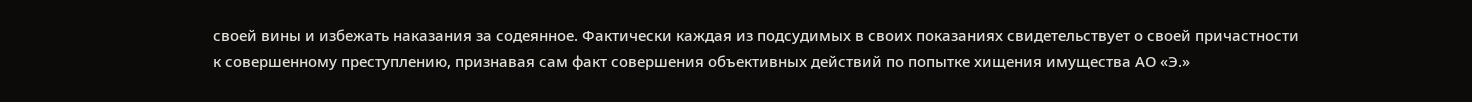своей вины и избежать наказания за содеянное. Фактически каждая из подсудимых в своих показаниях свидетельствует о своей причастности к совершенному преступлению, признавая сам факт совершения объективных действий по попытке хищения имущества АО «Э.»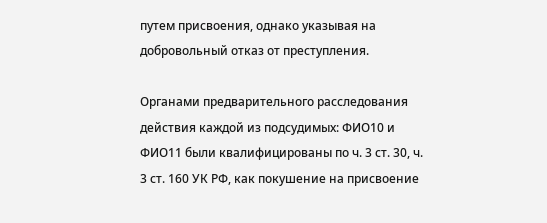путем присвоения, однако указывая на добровольный отказ от преступления.

Органами предварительного расследования действия каждой из подсудимых: ФИО10 и ФИО11 были квалифицированы по ч. 3 ст. 30, ч. 3 ст. 160 УК РФ, как покушение на присвоение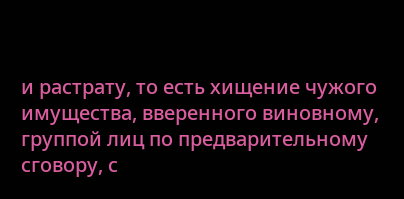и растрату, то есть хищение чужого имущества, вверенного виновному, группой лиц по предварительному сговору, с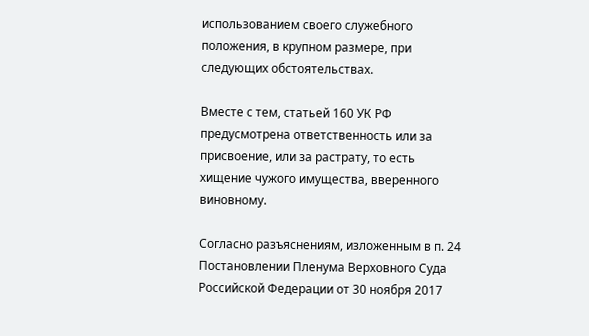использованием своего служебного положения, в крупном размере, при следующих обстоятельствах.

Вместе с тем, статьей 160 УК РФ предусмотрена ответственность или за присвоение, или за растрату, то есть хищение чужого имущества, вверенного виновному.

Согласно разъяснениям, изложенным в п. 24 Постановлении Пленума Верховного Суда Российской Федерации от 30 ноября 2017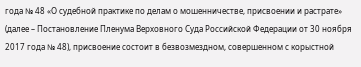года № 48 «О судебной практике по делам о мошенничестве, присвоении и растрате» (далее – Постановление Пленума Верховного Суда Российской Федерации от 30 ноября 2017 года № 48), присвоение состоит в безвозмездном, совершенном с корыстной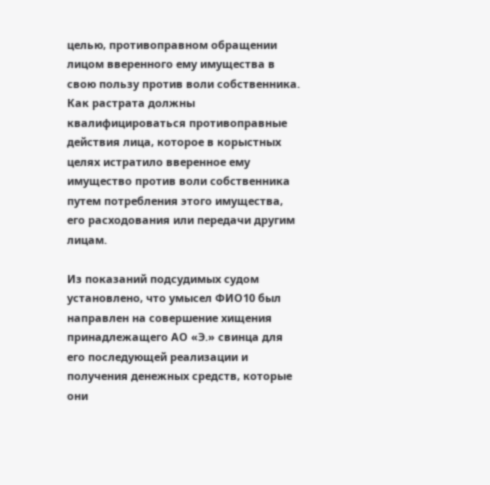целью, противоправном обращении лицом вверенного ему имущества в свою пользу против воли собственника. Как растрата должны квалифицироваться противоправные действия лица, которое в корыстных целях истратило вверенное ему имущество против воли собственника путем потребления этого имущества, его расходования или передачи другим лицам.

Из показаний подсудимых судом установлено, что умысел ФИО10 был направлен на совершение хищения принадлежащего АО «Э.» свинца для его последующей реализации и получения денежных средств, которые они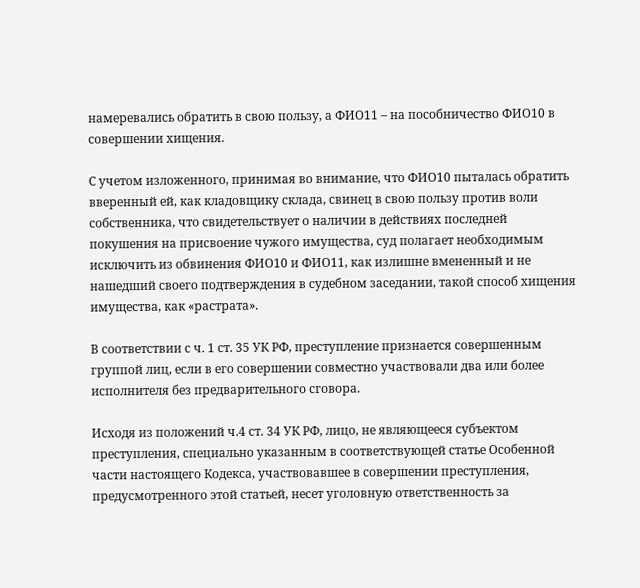намеревались обратить в свою пользу, а ФИО11 – на пособничество ФИО10 в совершении хищения.

С учетом изложенного, принимая во внимание, что ФИО10 пыталась обратить вверенный ей, как кладовщику склада, свинец в свою пользу против воли собственника, что свидетельствует о наличии в действиях последней покушения на присвоение чужого имущества, суд полагает необходимым исключить из обвинения ФИО10 и ФИО11, как излишне вмененный и не нашедший своего подтверждения в судебном заседании, такой способ хищения имущества, как «растрата».

В соответствии с ч. 1 ст. 35 УК РФ, преступление признается совершенным группой лиц, если в его совершении совместно участвовали два или более исполнителя без предварительного сговора.

Исходя из положений ч.4 ст. 34 УК РФ, лицо, не являющееся субъектом преступления, специально указанным в соответствующей статье Особенной части настоящего Кодекса, участвовавшее в совершении преступления, предусмотренного этой статьей, несет уголовную ответственность за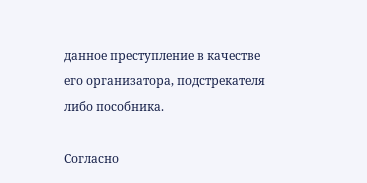данное преступление в качестве его организатора, подстрекателя либо пособника.

Согласно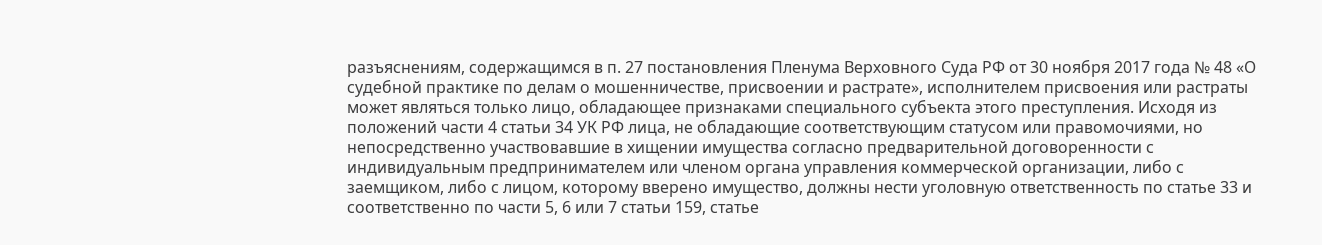разъяснениям, содержащимся в п. 27 постановления Пленума Верховного Суда РФ от 30 ноября 2017 года № 48 «О судебной практике по делам о мошенничестве, присвоении и растрате», исполнителем присвоения или растраты может являться только лицо, обладающее признаками специального субъекта этого преступления. Исходя из положений части 4 статьи 34 УК РФ лица, не обладающие соответствующим статусом или правомочиями, но непосредственно участвовавшие в хищении имущества согласно предварительной договоренности с индивидуальным предпринимателем или членом органа управления коммерческой организации, либо с заемщиком, либо с лицом, которому вверено имущество, должны нести уголовную ответственность по статье 33 и соответственно по части 5, 6 или 7 статьи 159, статье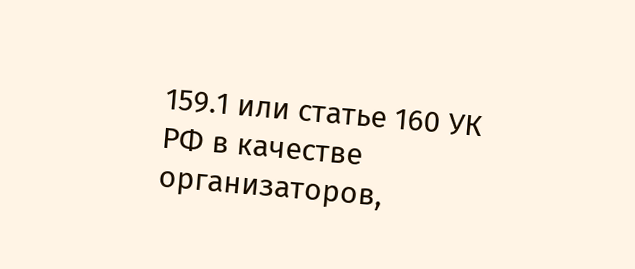159.1 или статье 160 УК РФ в качестве организаторов,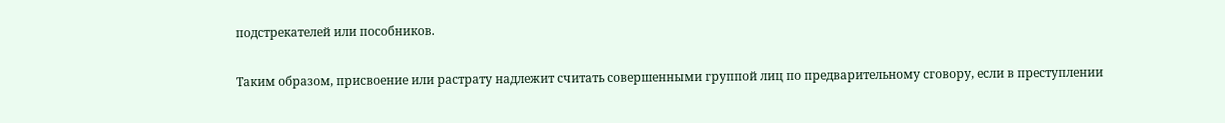подстрекателей или пособников.

Таким образом, присвоение или растрату надлежит считать совершенными группой лиц по предварительному сговору, если в преступлении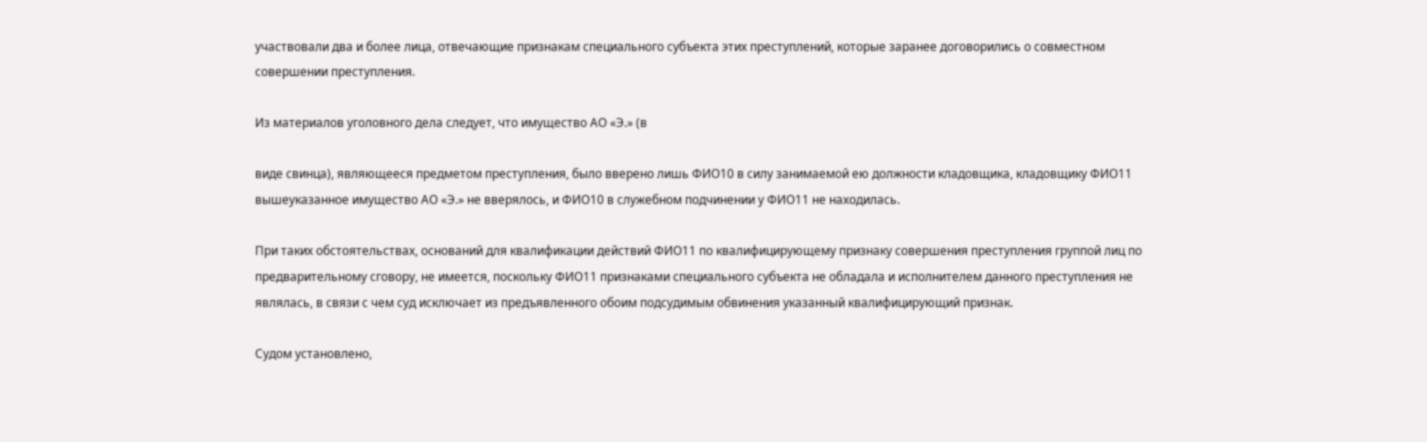участвовали два и более лица, отвечающие признакам специального субъекта этих преступлений, которые заранее договорились о совместном совершении преступления.

Из материалов уголовного дела следует, что имущество АО «Э.» (в

виде свинца), являющееся предметом преступления, было вверено лишь ФИО10 в силу занимаемой ею должности кладовщика, кладовщику ФИО11 вышеуказанное имущество АО «Э.» не вверялось, и ФИО10 в служебном подчинении у ФИО11 не находилась.

При таких обстоятельствах, оснований для квалификации действий ФИО11 по квалифицирующему признаку совершения преступления группой лиц по предварительному сговору, не имеется, поскольку ФИО11 признаками специального субъекта не обладала и исполнителем данного преступления не являлась, в связи с чем суд исключает из предъявленного обоим подсудимым обвинения указанный квалифицирующий признак.

Судом установлено,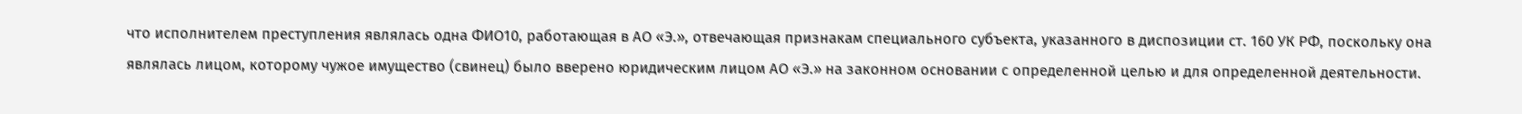что исполнителем преступления являлась одна ФИО10, работающая в АО «Э.», отвечающая признакам специального субъекта, указанного в диспозиции ст. 160 УК РФ, поскольку она являлась лицом, которому чужое имущество (свинец) было вверено юридическим лицом АО «Э.» на законном основании с определенной целью и для определенной деятельности.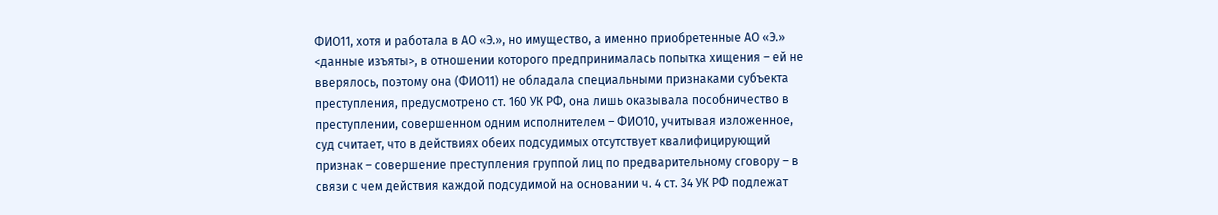ФИО11, хотя и работала в АО «Э.», но имущество, а именно приобретенные АО «Э.» <данные изъяты>, в отношении которого предпринималась попытка хищения – ей не вверялось, поэтому она (ФИО11) не обладала специальными признаками субъекта преступления, предусмотрено ст. 160 УК РФ, она лишь оказывала пособничество в преступлении, совершенном одним исполнителем – ФИО10, учитывая изложенное, суд считает, что в действиях обеих подсудимых отсутствует квалифицирующий признак – совершение преступления группой лиц по предварительному сговору – в связи с чем действия каждой подсудимой на основании ч. 4 ст. 34 УК РФ подлежат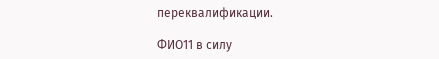переквалификации.

ФИО11 в силу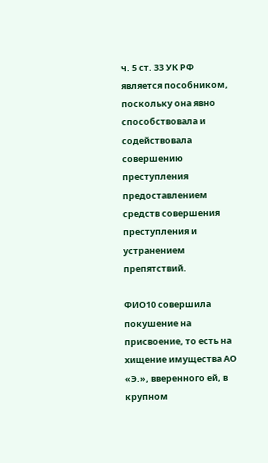ч. 5 ст. 33 УК РФ является пособником, поскольку она явно способствовала и содействовала совершению преступления предоставлением средств совершения преступления и устранением препятствий.

ФИО10 совершила покушение на присвоение, то есть на хищение имущества АО «Э.», вверенного ей, в крупном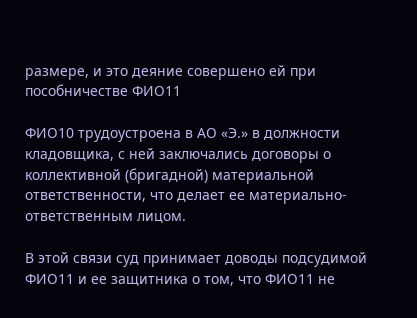размере, и это деяние совершено ей при пособничестве ФИО11

ФИО10 трудоустроена в АО «Э.» в должности кладовщика, с ней заключались договоры о коллективной (бригадной) материальной ответственности, что делает ее материально-ответственным лицом.

В этой связи суд принимает доводы подсудимой ФИО11 и ее защитника о том, что ФИО11 не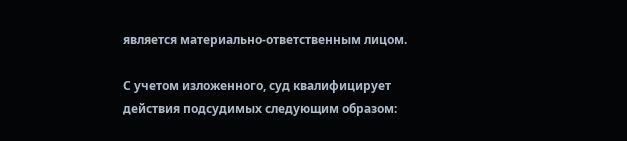является материально-ответственным лицом.

С учетом изложенного, суд квалифицирует действия подсудимых следующим образом: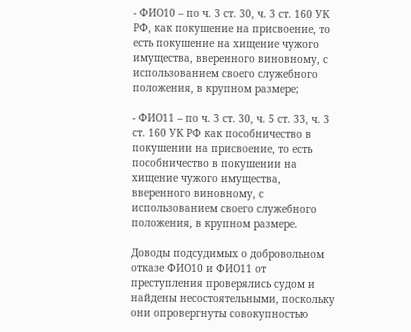- ФИО10 – по ч. 3 ст. 30, ч. 3 ст. 160 УК РФ, как покушение на присвоение, то есть покушение на хищение чужого имущества, вверенного виновному, с использованием своего служебного положения, в крупном размере;

- ФИО11 – по ч. 3 ст. 30, ч. 5 ст. 33, ч. 3 ст. 160 УК РФ как пособничество в покушении на присвоение, то есть пособничество в покушении на хищение чужого имущества, вверенного виновному, с использованием своего служебного положения, в крупном размере.

Доводы подсудимых о добровольном отказе ФИО10 и ФИО11 от преступления проверялись судом и найдены несостоятельными, поскольку они опровергнуты совокупностью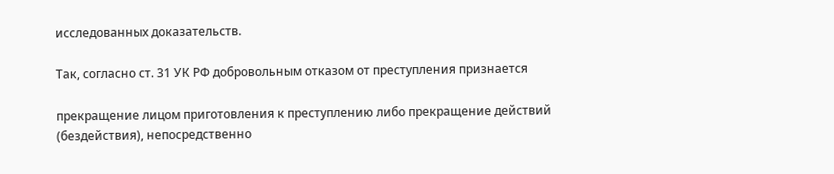исследованных доказательств.

Так, согласно ст. 31 УК РФ добровольным отказом от преступления признается

прекращение лицом приготовления к преступлению либо прекращение действий (бездействия), непосредственно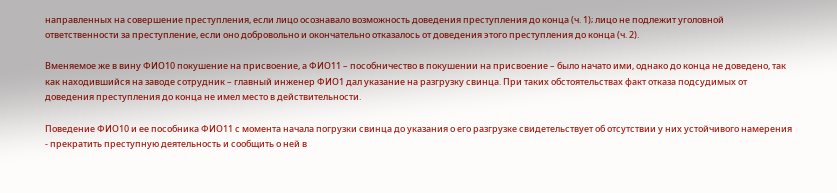направленных на совершение преступления, если лицо осознавало возможность доведения преступления до конца (ч. 1); лицо не подлежит уголовной ответственности за преступление, если оно добровольно и окончательно отказалось от доведения этого преступления до конца (ч. 2).

Вменяемое же в вину ФИО10 покушение на присвоение, а ФИО11 – пособничество в покушении на присвоение – было начато ими, однако до конца не доведено, так как находившийся на заводе сотрудник – главный инженер ФИО1 дал указание на разгрузку свинца. При таких обстоятельствах факт отказа подсудимых от доведения преступления до конца не имел место в действительности.

Поведение ФИО10 и ее пособника ФИО11 с момента начала погрузки свинца до указания о его разгрузке свидетельствует об отсутствии у них устойчивого намерения - прекратить преступную деятельность и сообщить о ней в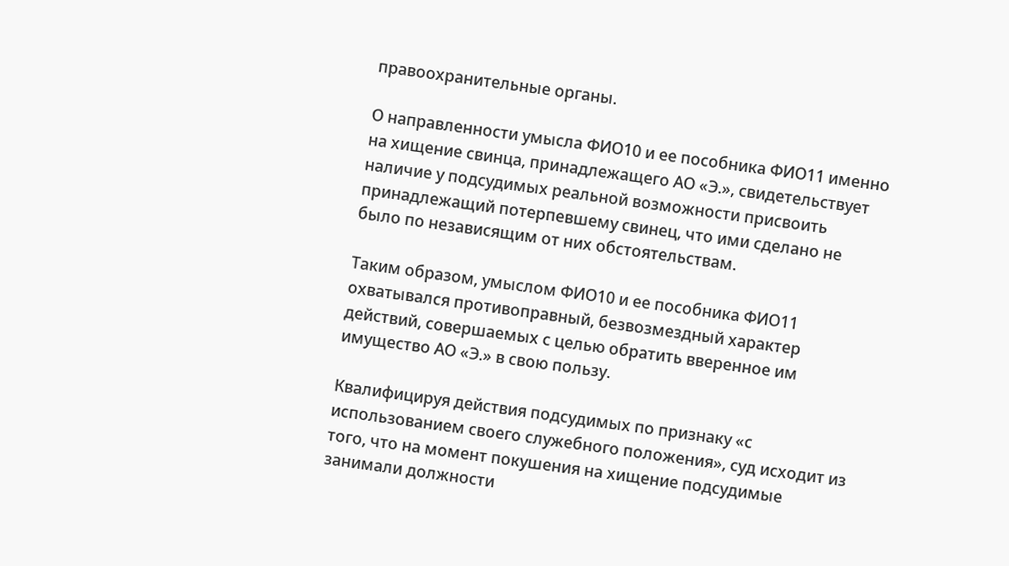правоохранительные органы.

О направленности умысла ФИО10 и ее пособника ФИО11 именно на хищение свинца, принадлежащего АО «Э.», свидетельствует наличие у подсудимых реальной возможности присвоить принадлежащий потерпевшему свинец, что ими сделано не было по независящим от них обстоятельствам.

Таким образом, умыслом ФИО10 и ее пособника ФИО11 охватывался противоправный, безвозмездный характер действий, совершаемых с целью обратить вверенное им имущество АО «Э.» в свою пользу.

Квалифицируя действия подсудимых по признаку «с использованием своего служебного положения», суд исходит из того, что на момент покушения на хищение подсудимые занимали должности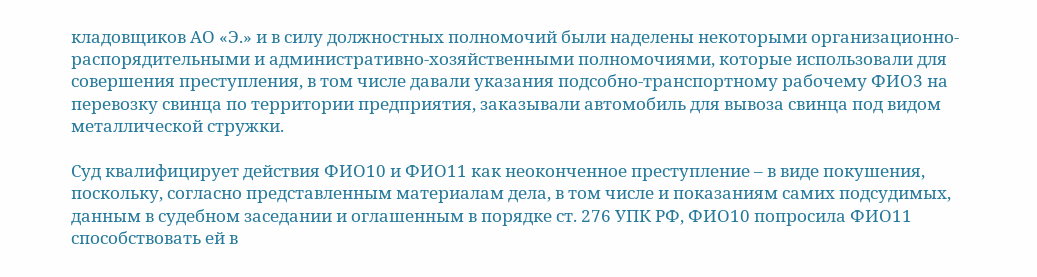кладовщиков АО «Э.» и в силу должностных полномочий были наделены некоторыми организационно-распорядительными и административно-хозяйственными полномочиями, которые использовали для совершения преступления, в том числе давали указания подсобно-транспортному рабочему ФИО3 на перевозку свинца по территории предприятия, заказывали автомобиль для вывоза свинца под видом металлической стружки.

Суд квалифицирует действия ФИО10 и ФИО11 как неоконченное преступление – в виде покушения, поскольку, согласно представленным материалам дела, в том числе и показаниям самих подсудимых, данным в судебном заседании и оглашенным в порядке ст. 276 УПК РФ, ФИО10 попросила ФИО11 способствовать ей в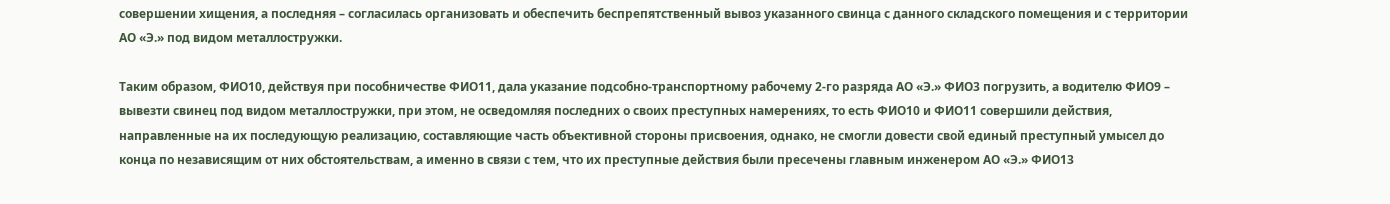совершении хищения, а последняя – согласилась организовать и обеспечить беспрепятственный вывоз указанного свинца с данного складского помещения и с территории АО «Э.» под видом металлостружки.

Таким образом, ФИО10, действуя при пособничестве ФИО11, дала указание подсобно-транспортному рабочему 2-го разряда АО «Э.» ФИО3 погрузить, а водителю ФИО9 – вывезти свинец под видом металлостружки, при этом, не осведомляя последних о своих преступных намерениях, то есть ФИО10 и ФИО11 совершили действия, направленные на их последующую реализацию, составляющие часть объективной стороны присвоения, однако, не смогли довести свой единый преступный умысел до конца по независящим от них обстоятельствам, а именно в связи с тем, что их преступные действия были пресечены главным инженером АО «Э.» ФИО13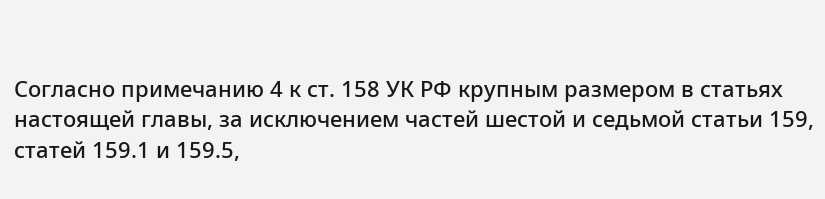Согласно примечанию 4 к ст. 158 УК РФ крупным размером в статьях настоящей главы, за исключением частей шестой и седьмой статьи 159, статей 159.1 и 159.5,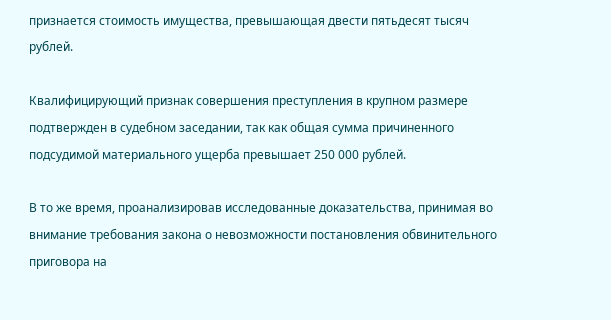признается стоимость имущества, превышающая двести пятьдесят тысяч рублей.

Квалифицирующий признак совершения преступления в крупном размере подтвержден в судебном заседании, так как общая сумма причиненного подсудимой материального ущерба превышает 250 000 рублей.

В то же время, проанализировав исследованные доказательства, принимая во внимание требования закона о невозможности постановления обвинительного приговора на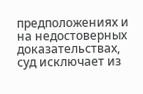предположениях и на недостоверных доказательствах, суд исключает из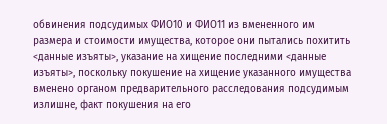обвинения подсудимых ФИО10 и ФИО11 из вмененного им размера и стоимости имущества, которое они пытались похитить <данные изъяты>, указание на хищение последними <данные изъяты>, поскольку покушение на хищение указанного имущества вменено органом предварительного расследования подсудимым излишне, факт покушения на его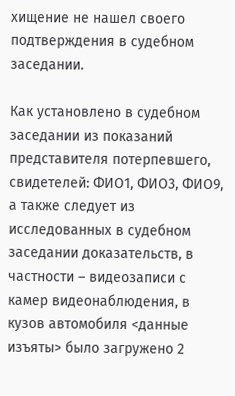хищение не нашел своего подтверждения в судебном заседании.

Как установлено в судебном заседании из показаний представителя потерпевшего, свидетелей: ФИО1, ФИО3, ФИО9, а также следует из исследованных в судебном заседании доказательств, в частности – видеозаписи с камер видеонаблюдения, в кузов автомобиля <данные изъяты> было загружено 2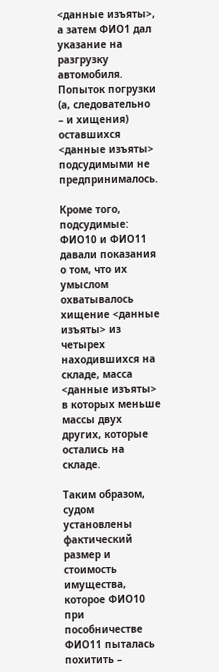<данные изъяты>, а затем ФИО1 дал указание на разгрузку автомобиля. Попыток погрузки (а, следовательно – и хищения) оставшихся <данные изъяты> подсудимыми не предпринималось.

Кроме того, подсудимые: ФИО10 и ФИО11 давали показания о том, что их умыслом охватывалось хищение <данные изъяты> из четырех находившихся на складе, масса <данные изъяты> в которых меньше массы двух других, которые остались на складе.

Таким образом, судом установлены фактический размер и стоимость имущества, которое ФИО10 при пособничестве ФИО11 пыталась похитить –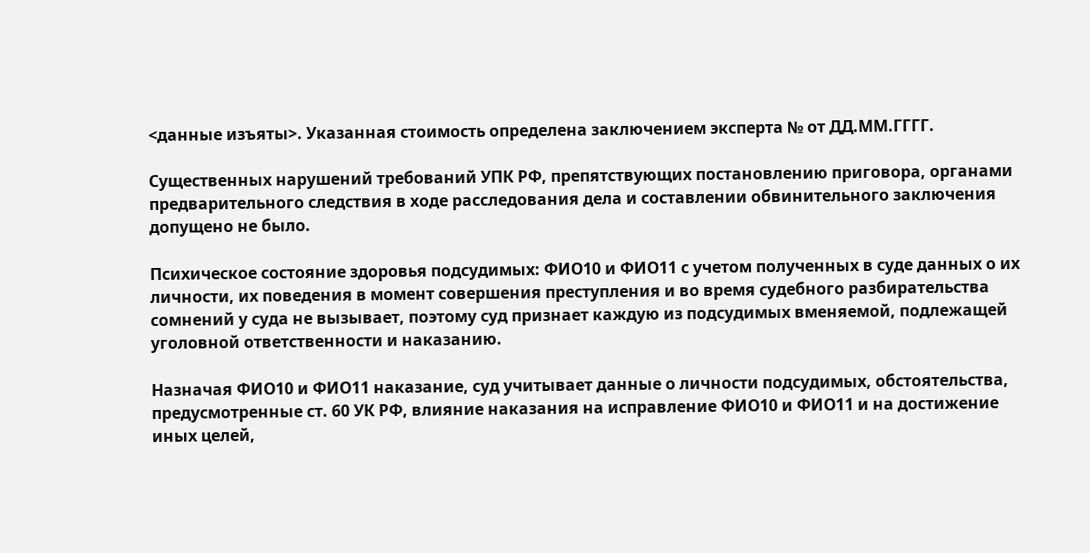<данные изъяты>. Указанная стоимость определена заключением эксперта № от ДД.ММ.ГГГГ.

Существенных нарушений требований УПК РФ, препятствующих постановлению приговора, органами предварительного следствия в ходе расследования дела и составлении обвинительного заключения допущено не было.

Психическое состояние здоровья подсудимых: ФИО10 и ФИО11 с учетом полученных в суде данных о их личности, их поведения в момент совершения преступления и во время судебного разбирательства сомнений у суда не вызывает, поэтому суд признает каждую из подсудимых вменяемой, подлежащей уголовной ответственности и наказанию.

Назначая ФИО10 и ФИО11 наказание, суд учитывает данные о личности подсудимых, обстоятельства, предусмотренные ст. 60 УК РФ, влияние наказания на исправление ФИО10 и ФИО11 и на достижение иных целей,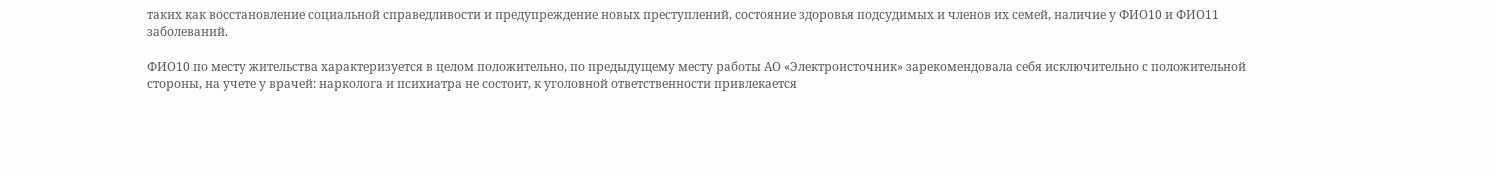таких как восстановление социальной справедливости и предупреждение новых преступлений, состояние здоровья подсудимых и членов их семей, наличие у ФИО10 и ФИО11 заболеваний.

ФИО10 по месту жительства характеризуется в целом положительно, по предыдущему месту работы АО «Электроисточник» зарекомендовала себя исключительно с положительной стороны, на учете у врачей: нарколога и психиатра не состоит, к уголовной ответственности привлекается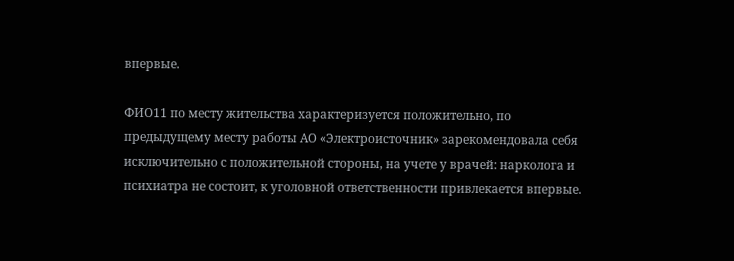впервые.

ФИО11 по месту жительства характеризуется положительно, по предыдущему месту работы АО «Электроисточник» зарекомендовала себя исключительно с положительной стороны, на учете у врачей: нарколога и психиатра не состоит, к уголовной ответственности привлекается впервые.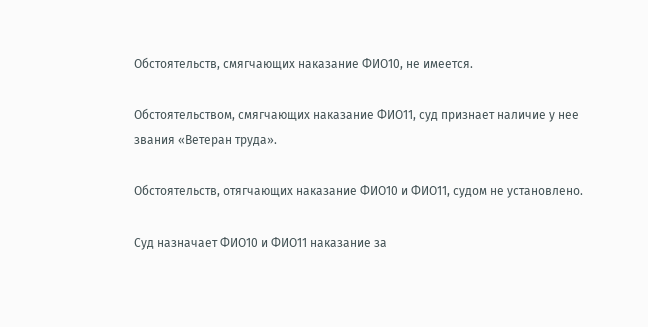Обстоятельств, смягчающих наказание ФИО10, не имеется.

Обстоятельством, смягчающих наказание ФИО11, суд признает наличие у нее звания «Ветеран труда».

Обстоятельств, отягчающих наказание ФИО10 и ФИО11, судом не установлено.

Суд назначает ФИО10 и ФИО11 наказание за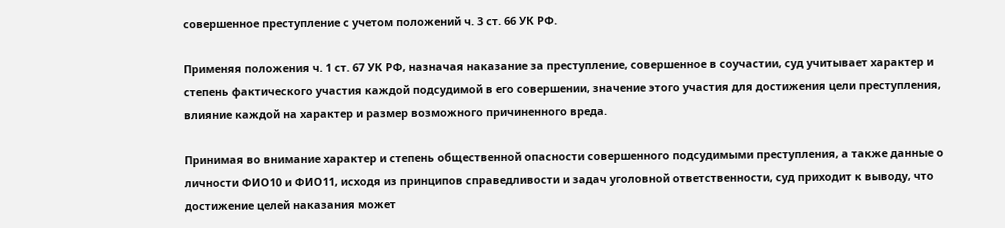совершенное преступление с учетом положений ч. 3 ст. 66 УК РФ.

Применяя положения ч. 1 ст. 67 УК РФ, назначая наказание за преступление, совершенное в соучастии, суд учитывает характер и степень фактического участия каждой подсудимой в его совершении, значение этого участия для достижения цели преступления, влияние каждой на характер и размер возможного причиненного вреда.

Принимая во внимание характер и степень общественной опасности совершенного подсудимыми преступления, а также данные о личности ФИО10 и ФИО11, исходя из принципов справедливости и задач уголовной ответственности, суд приходит к выводу, что достижение целей наказания может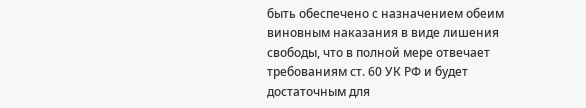быть обеспечено с назначением обеим виновным наказания в виде лишения свободы, что в полной мере отвечает требованиям ст. 60 УК РФ и будет достаточным для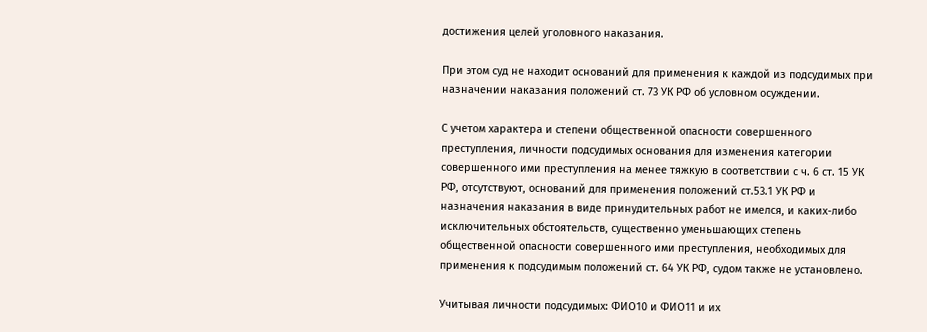достижения целей уголовного наказания.

При этом суд не находит оснований для применения к каждой из подсудимых при назначении наказания положений ст. 73 УК РФ об условном осуждении.

С учетом характера и степени общественной опасности совершенного преступления, личности подсудимых основания для изменения категории совершенного ими преступления на менее тяжкую в соответствии с ч. 6 ст. 15 УК РФ, отсутствуют, оснований для применения положений ст.53.1 УК РФ и назначения наказания в виде принудительных работ не имелся, и каких-либо исключительных обстоятельств, существенно уменьшающих степень общественной опасности совершенного ими преступления, необходимых для применения к подсудимым положений ст. 64 УК РФ, судом также не установлено.

Учитывая личности подсудимых: ФИО10 и ФИО11 и их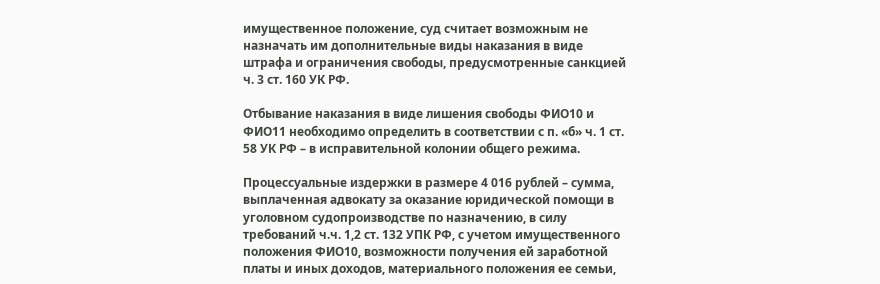имущественное положение, суд считает возможным не назначать им дополнительные виды наказания в виде штрафа и ограничения свободы, предусмотренные санкцией ч. 3 ст. 160 УК РФ.

Отбывание наказания в виде лишения свободы ФИО10 и ФИО11 необходимо определить в соответствии с п. «б» ч. 1 ст. 58 УК РФ – в исправительной колонии общего режима.

Процессуальные издержки в размере 4 016 рублей – сумма, выплаченная адвокату за оказание юридической помощи в уголовном судопроизводстве по назначению, в силу требований ч.ч. 1,2 ст. 132 УПК РФ, с учетом имущественного положения ФИО10, возможности получения ей заработной платы и иных доходов, материального положения ее семьи,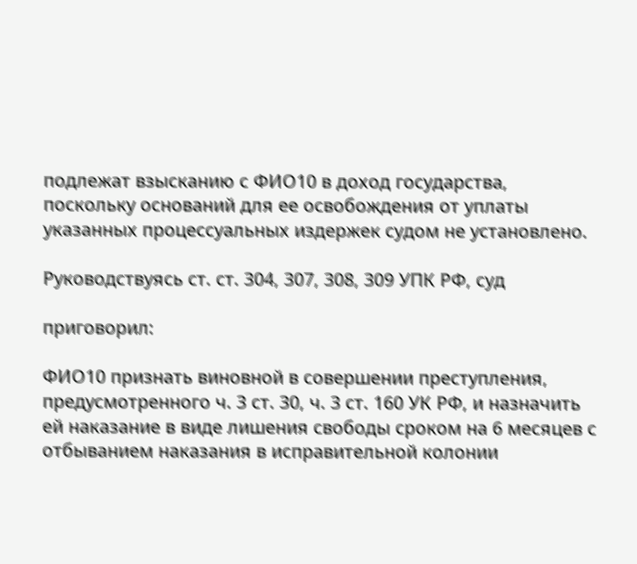подлежат взысканию с ФИО10 в доход государства, поскольку оснований для ее освобождения от уплаты указанных процессуальных издержек судом не установлено.

Руководствуясь ст. ст. 304, 307, 308, 309 УПК РФ, суд

приговорил:

ФИО10 признать виновной в совершении преступления, предусмотренного ч. 3 ст. 30, ч. 3 ст. 160 УК РФ, и назначить ей наказание в виде лишения свободы сроком на 6 месяцев с отбыванием наказания в исправительной колонии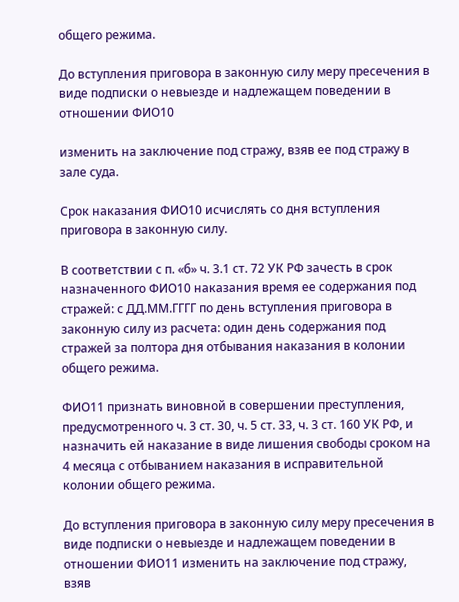общего режима.

До вступления приговора в законную силу меру пресечения в виде подписки о невыезде и надлежащем поведении в отношении ФИО10

изменить на заключение под стражу, взяв ее под стражу в зале суда.

Срок наказания ФИО10 исчислять со дня вступления приговора в законную силу.

В соответствии с п. «б» ч. 3.1 ст. 72 УК РФ зачесть в срок назначенного ФИО10 наказания время ее содержания под стражей: с ДД.ММ.ГГГГ по день вступления приговора в законную силу из расчета: один день содержания под стражей за полтора дня отбывания наказания в колонии общего режима.

ФИО11 признать виновной в совершении преступления, предусмотренного ч. 3 ст. 30, ч. 5 ст. 33, ч. 3 ст. 160 УК РФ, и назначить ей наказание в виде лишения свободы сроком на 4 месяца с отбыванием наказания в исправительной колонии общего режима.

До вступления приговора в законную силу меру пресечения в виде подписки о невыезде и надлежащем поведении в отношении ФИО11 изменить на заключение под стражу, взяв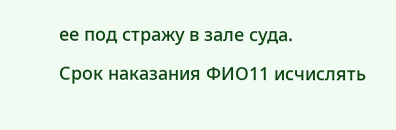ее под стражу в зале суда.

Срок наказания ФИО11 исчислять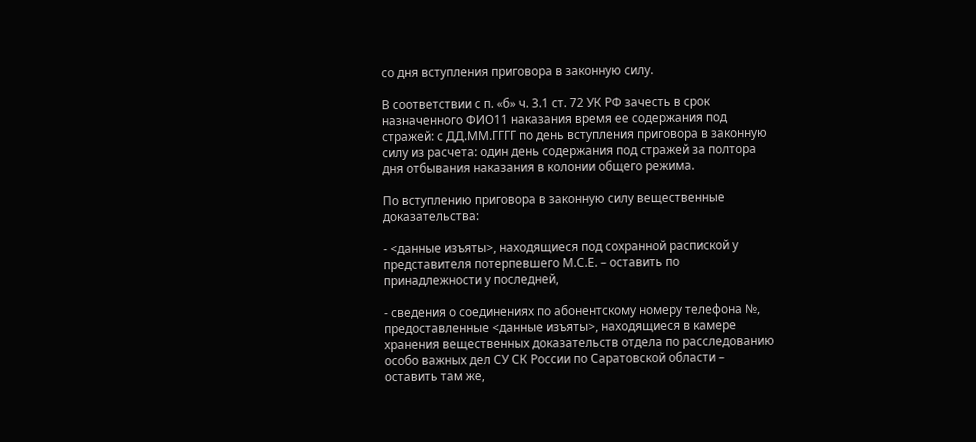со дня вступления приговора в законную силу.

В соответствии с п. «б» ч. 3.1 ст. 72 УК РФ зачесть в срок назначенного ФИО11 наказания время ее содержания под стражей: с ДД.ММ.ГГГГ по день вступления приговора в законную силу из расчета: один день содержания под стражей за полтора дня отбывания наказания в колонии общего режима.

По вступлению приговора в законную силу вещественные доказательства:

- <данные изъяты>, находящиеся под сохранной распиской у представителя потерпевшего М.С.Е. – оставить по принадлежности у последней,

- сведения о соединениях по абонентскому номеру телефона №, предоставленные <данные изъяты>, находящиеся в камере хранения вещественных доказательств отдела по расследованию особо важных дел СУ СК России по Саратовской области – оставить там же,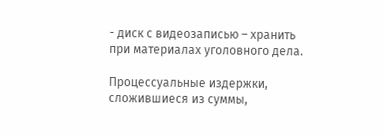- диск с видеозаписью – хранить при материалах уголовного дела.

Процессуальные издержки, сложившиеся из суммы,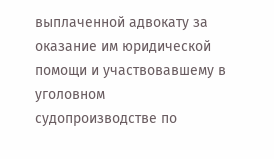выплаченной адвокату за оказание им юридической помощи и участвовавшему в уголовном судопроизводстве по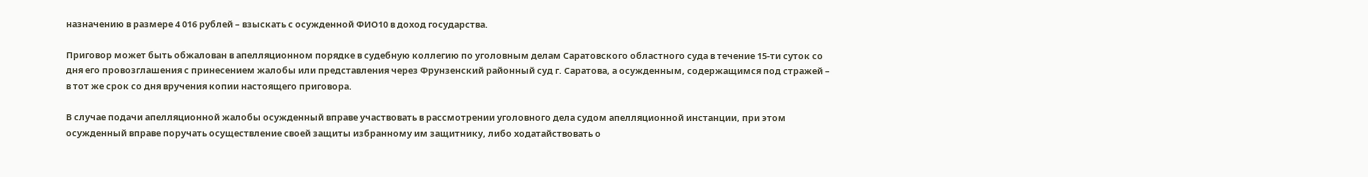назначению в размере 4 016 рублей – взыскать с осужденной ФИО10 в доход государства.

Приговор может быть обжалован в апелляционном порядке в судебную коллегию по уголовным делам Саратовского областного суда в течение 15-ти суток со дня его провозглашения с принесением жалобы или представления через Фрунзенский районный суд г. Саратова, а осужденным, содержащимся под стражей – в тот же срок со дня вручения копии настоящего приговора.

В случае подачи апелляционной жалобы осужденный вправе участвовать в рассмотрении уголовного дела судом апелляционной инстанции, при этом осужденный вправе поручать осуществление своей защиты избранному им защитнику, либо ходатайствовать о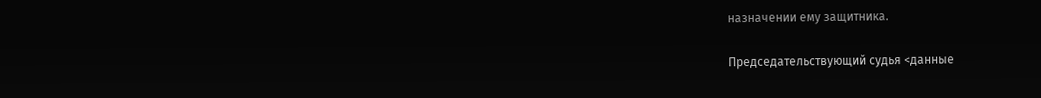назначении ему защитника.

Председательствующий судья <данные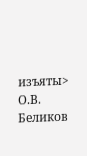изъяты> О.В. Беликов